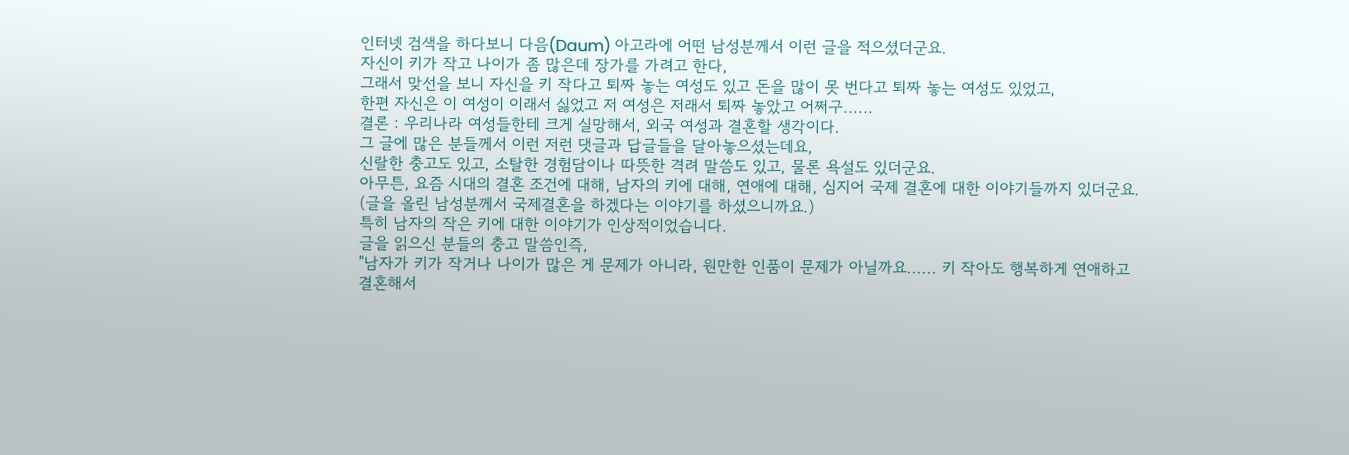인터넷 검색을 하다보니 다음(Daum) 아고라에 어떤 남성분께서 이런 글을 적으셨더군요.
자신이 키가 작고 나이가 좀 많은데 장가를 가려고 한다,
그래서 맞선을 보니 자신을 키 작다고 퇴짜 놓는 여성도 있고 돈을 많이 못 번다고 퇴짜 놓는 여성도 있었고,
한편 자신은 이 여성이 이래서 싫었고 저 여성은 저래서 퇴짜 놓았고 어쩌구......
결론 : 우리나라 여성들한테 크게 실망해서, 외국 여성과 결혼할 생각이다.
그 글에 많은 분들께서 이런 저런 댓글과 답글들을 달아놓으셨는데요,
신랄한 충고도 있고, 소탈한 경험담이나 따뜻한 격려 말씀도 있고, 물론 욕설도 있더군요.
아무튼, 요즘 시대의 결혼 조건에 대해, 남자의 키에 대해, 연애에 대해, 심지어 국제 결혼에 대한 이야기들까지 있더군요. (글을 올린 남성분께서 국제결혼을 하겠다는 이야기를 하셨으니까요.)
특히 남자의 작은 키에 대한 이야기가 인상적이었습니다.
글을 읽으신 분들의 충고 말씀인즉,
"남자가 키가 작거나 나이가 많은 게 문제가 아니라, 원만한 인품이 문제가 아닐까요...... 키 작아도 행복하게 연애하고 결혼해서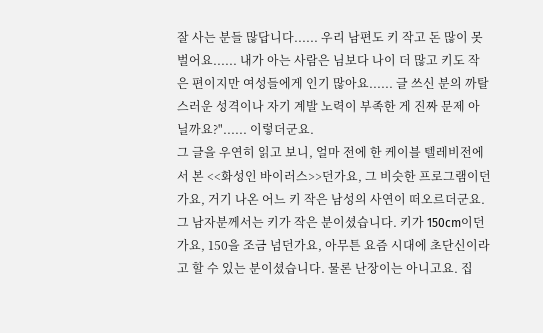잘 사는 분들 많답니다...... 우리 남편도 키 작고 돈 많이 못 벌어요...... 내가 아는 사람은 님보다 나이 더 많고 키도 작은 편이지만 여성들에게 인기 많아요...... 글 쓰신 분의 까탈스러운 성격이나 자기 계발 노력이 부족한 게 진짜 문제 아닐까요?"...... 이렇더군요.
그 글을 우연히 읽고 보니, 얼마 전에 한 케이블 텔레비전에서 본 <<화성인 바이러스>>던가요, 그 비슷한 프로그램이던가요, 거기 나온 어느 키 작은 남성의 사연이 떠오르더군요.
그 남자분께서는 키가 작은 분이셨습니다. 키가 150cm이던가요, 150을 조금 넘던가요, 아무튼 요즘 시대에 초단신이라고 할 수 있는 분이셨습니다. 물론 난장이는 아니고요. 집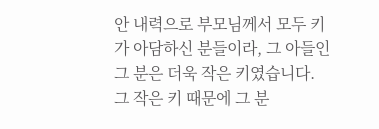안 내력으로 부모님께서 모두 키가 아담하신 분들이라, 그 아들인 그 분은 더욱 작은 키였습니다.
그 작은 키 때문에 그 분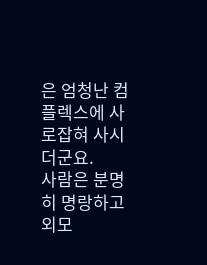은 엄청난 컴플렉스에 사로잡혀 사시더군요.
사람은 분명히 명랑하고 외모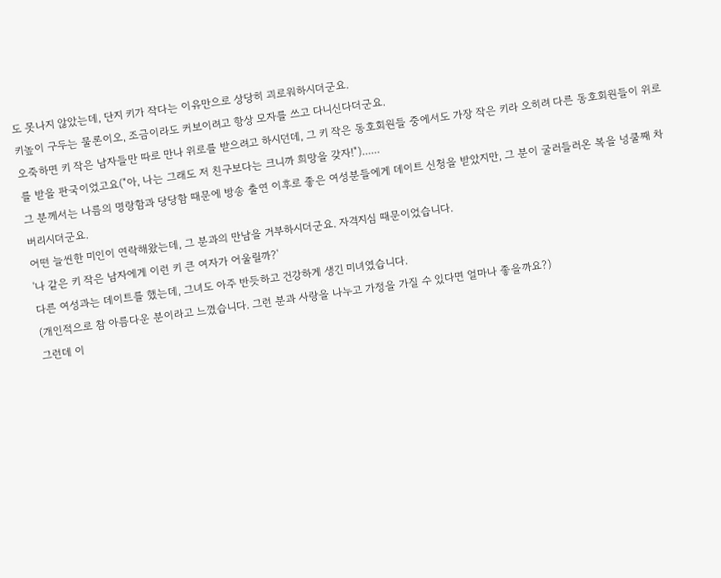도 못나지 않았는데, 단지 키가 작다는 이유만으로 상당히 괴로워하시더군요.
키높이 구두는 물론이오, 조금이라도 커보이려고 항상 모자를 쓰고 다니신다더군요.
오죽하면 키 작은 남자들만 따로 만나 위로를 받으려고 하시던데, 그 키 작은 동호회원들 중에서도 가장 작은 키라 오히려 다른 동호회원들이 위로를 받을 판국이었고요("아, 나는 그래도 저 친구보다는 크니까 희망을 갖자!")......
그 분께서는 나름의 명랑함과 당당함 때문에 방송 출연 이후로 좋은 여성분들에게 데이트 신청을 받았지만, 그 분이 굴러들러온 복을 넝쿨째 차버리시더군요.
어떤 늘씬한 미인이 연락해왔는데, 그 분과의 만남을 거부하시더군요. 자격지심 때문이었습니다.
'나 같은 키 작은 남자에게 이런 키 큰 여자가 어울릴까?'
다른 여성과는 데이트를 했는데, 그녀도 아주 반듯하고 건강하게 생긴 미녀였습니다.
(개인적으로 참 아름다운 분이라고 느꼈습니다. 그런 분과 사랑을 나누고 가정을 가질 수 있다면 얼마나 좋을까요?)
그런데 이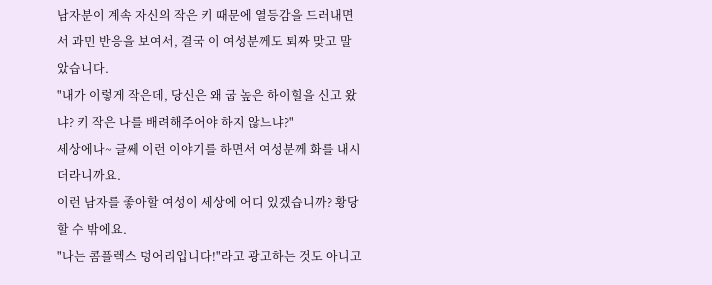남자분이 계속 자신의 작은 키 때문에 열등감을 드러내면서 과민 반응을 보여서, 결국 이 여성분께도 퇴짜 맞고 말았습니다.
"내가 이렇게 작은데, 당신은 왜 굽 높은 하이힐을 신고 왔냐? 키 작은 나를 배려해주어야 하지 않느냐?"
세상에나~ 글쎄 이런 이야기를 하면서 여성분께 화를 내시더라니까요.
이런 남자를 좋아할 여성이 세상에 어디 있겠습니까? 황당할 수 밖에요.
"나는 콤플렉스 덩어리입니다!"라고 광고하는 것도 아니고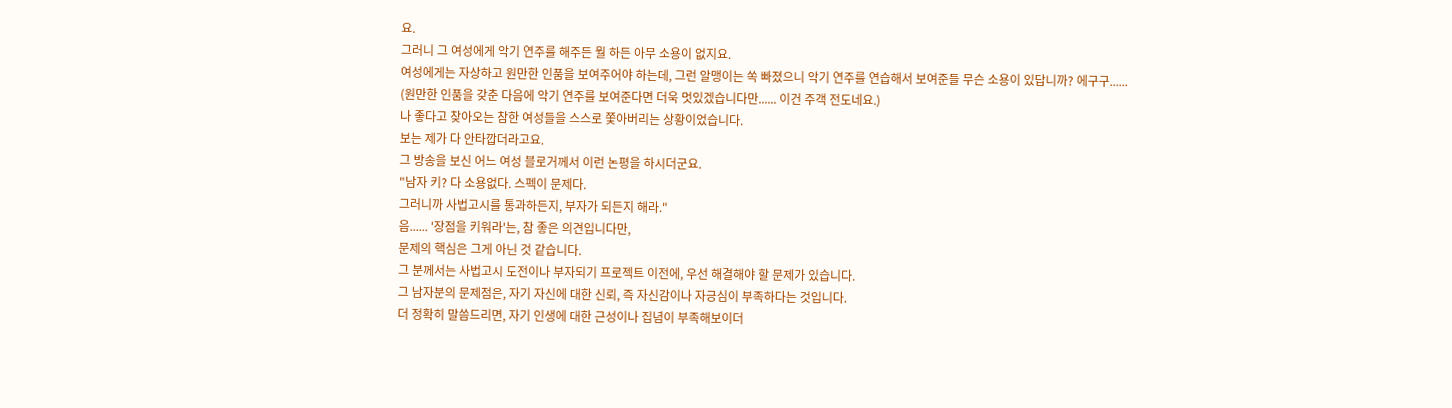요.
그러니 그 여성에게 악기 연주를 해주든 뭘 하든 아무 소용이 없지요.
여성에게는 자상하고 원만한 인품을 보여주어야 하는데, 그런 알맹이는 쏙 빠졌으니 악기 연주를 연습해서 보여준들 무슨 소용이 있답니까? 에구구......
(원만한 인품을 갖춘 다음에 악기 연주를 보여준다면 더욱 멋있겠습니다만...... 이건 주객 전도네요.)
나 좋다고 찾아오는 참한 여성들을 스스로 쫓아버리는 상황이었습니다.
보는 제가 다 안타깝더라고요.
그 방송을 보신 어느 여성 블로거께서 이런 논평을 하시더군요.
"남자 키? 다 소용없다. 스펙이 문제다.
그러니까 사법고시를 통과하든지, 부자가 되든지 해라."
음...... '장점을 키워라'는, 참 좋은 의견입니다만,
문제의 핵심은 그게 아닌 것 같습니다.
그 분께서는 사법고시 도전이나 부자되기 프로젝트 이전에, 우선 해결해야 할 문제가 있습니다.
그 남자분의 문제점은, 자기 자신에 대한 신뢰, 즉 자신감이나 자긍심이 부족하다는 것입니다.
더 정확히 말씀드리면, 자기 인생에 대한 근성이나 집념이 부족해보이더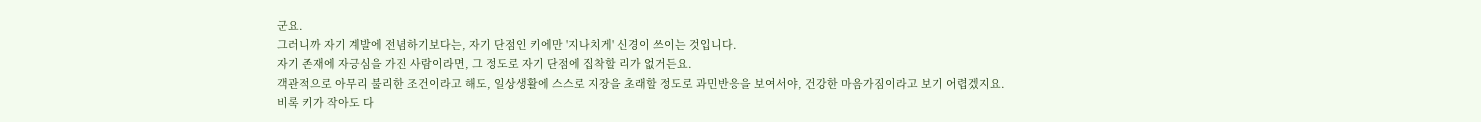군요.
그러니까 자기 계발에 전념하기보다는, 자기 단점인 키에만 '지나치게' 신경이 쓰이는 것입니다.
자기 존재에 자긍심을 가진 사람이라면, 그 정도로 자기 단점에 집착할 리가 없거든요.
객관적으로 아무리 불리한 조건이라고 해도, 일상생활에 스스로 지장을 초래할 정도로 과민반응을 보여서야, 건강한 마음가짐이라고 보기 어렵겠지요.
비록 키가 작아도 다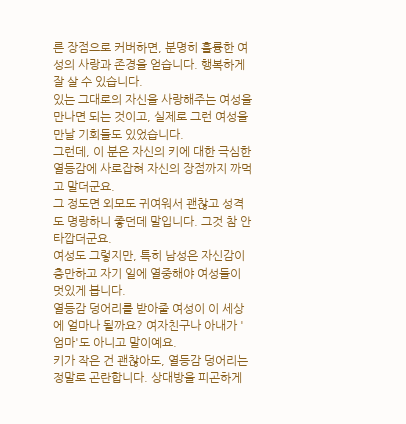른 장점으로 커버하면, 분명히 훌륭한 여성의 사랑과 존경을 얻습니다. 행복하게 잘 살 수 있습니다.
있는 그대로의 자신을 사랑해주는 여성을 만나면 되는 것이고, 실제로 그런 여성을 만날 기회들도 있었습니다.
그런데, 이 분은 자신의 키에 대한 극심한 열등감에 사로잡혀 자신의 장점까지 까먹고 말더군요.
그 정도면 외모도 귀여워서 괜찮고 성격도 명랑하니 좋던데 말입니다. 그것 참 안타깝더군요.
여성도 그렇지만, 특히 남성은 자신감이 충만하고 자기 일에 열중해야 여성들이 멋있게 봅니다.
열등감 덩어리를 받아줄 여성이 이 세상에 얼마나 될까요? 여자친구나 아내가 '엄마'도 아니고 말이예요.
키가 작은 건 괜찮아도, 열등감 덩어리는 정말로 곤란합니다. 상대방을 피곤하게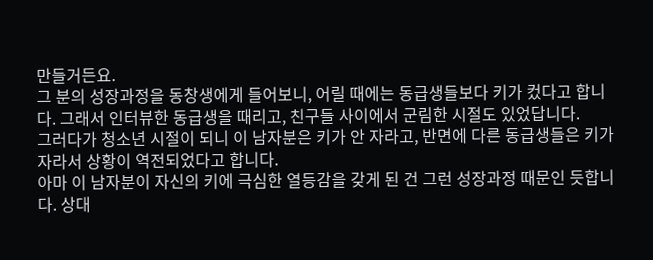만들거든요.
그 분의 성장과정을 동창생에게 들어보니, 어릴 때에는 동급생들보다 키가 컸다고 합니다. 그래서 인터뷰한 동급생을 때리고, 친구들 사이에서 군림한 시절도 있었답니다.
그러다가 청소년 시절이 되니 이 남자분은 키가 안 자라고, 반면에 다른 동급생들은 키가 자라서 상황이 역전되었다고 합니다.
아마 이 남자분이 자신의 키에 극심한 열등감을 갖게 된 건 그런 성장과정 때문인 듯합니다. 상대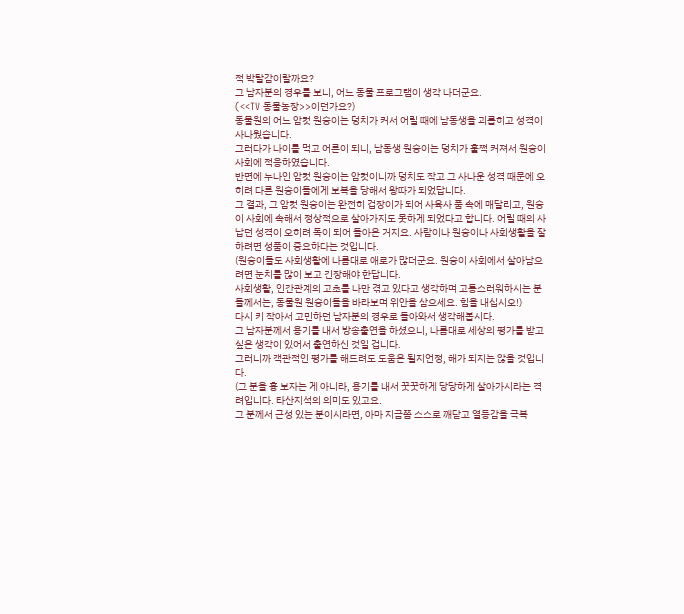적 박탈감이랄까요?
그 남자분의 경우를 보니, 어느 동물 프로그램이 생각 나더군요.
(<<TV 동물농장>>이던가요?)
동물원의 어느 암컷 원숭이는 덩치가 커서 어릴 때에 남동생을 괴롭히고 성격이 사나웠습니다.
그러다가 나이를 먹고 어른이 되니, 남동생 원숭이는 덩치가 훌쩍 커져서 원숭이 사회에 적응하였습니다.
반면에 누나인 암컷 원숭이는 암컷이니까 덩치도 작고 그 사나운 성격 때문에 오히려 다른 원숭이들에게 보복을 당해서 왕따가 되었답니다.
그 결과, 그 암컷 원숭이는 완전히 겁장이가 되어 사육사 품 속에 매달리고, 원숭이 사회에 속해서 정상적으로 살아가지도 못하게 되었다고 합니다. 어릴 때의 사납던 성격이 오히려 독이 되어 돌아온 거지요. 사람이나 원숭이나 사회생활을 잘 하려면 성품이 중요하다는 것입니다.
(원숭이들도 사회생활에 나름대로 애로가 많더군요. 원숭이 사회에서 살아남으려면 눈치를 많이 보고 긴장해야 한답니다.
사회생활, 인간관계의 고초를 나만 겪고 있다고 생각하며 고통스러워하시는 분들께서는, 동물원 원숭이들을 바라보며 위안을 삼으세요. 힘을 내십시오!)
다시 키 작아서 고민하던 남자분의 경우로 돌아와서 생각해봅시다.
그 남자분께서 용기를 내서 방송출연을 하셨으니, 나름대로 세상의 평가를 받고 싶은 생각이 있어서 출연하신 것일 겁니다.
그러니까 객관적인 평가를 해드려도 도움은 될지언정, 해가 되지는 않을 것입니다.
(그 분을 흉 보자는 게 아니라, 용기를 내서 꿋꿋하게 당당하게 살아가시라는 격려입니다. 타산지석의 의미도 있고요.
그 분께서 근성 있는 분이시라면, 아마 지금쯤 스스로 깨닫고 열등감을 극복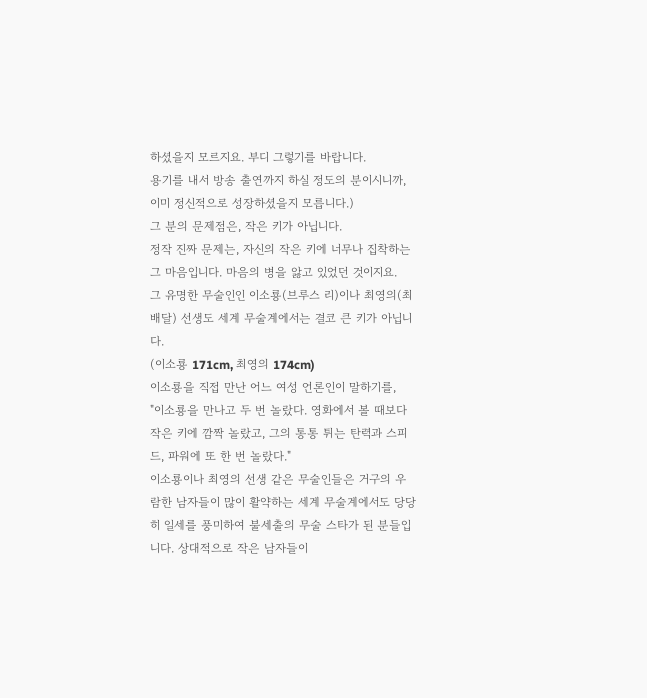하셨을지 모르지요. 부디 그렇기를 바랍니다.
용기를 내서 방송 출연까지 하실 정도의 분이시니까, 이미 정신적으로 성장하셨을지 모릅니다.)
그 분의 문제점은, 작은 키가 아닙니다.
정작 진짜 문제는, 자신의 작은 키에 너무나 집착하는 그 마음입니다. 마음의 병을 앓고 있었던 것이지요.
그 유명한 무술인인 이소룡(브루스 리)이나 최영의(최배달) 선생도 세계 무술계에서는 결코 큰 키가 아닙니다.
(이소룡 171cm, 최영의 174cm)
이소룡을 직접 만난 어느 여성 언론인이 말하기를,
"이소룡을 만나고 두 번 놀랐다. 영화에서 볼 때보다 작은 키에 깜짝 놀랐고, 그의 통통 튀는 탄력과 스피드, 파워에 또 한 번 놀랐다."
이소룡이나 최영의 선생 같은 무술인들은 거구의 우람한 남자들이 많이 활약하는 세계 무술계에서도 당당히 일세를 풍미하여 불세출의 무술 스타가 된 분들입니다. 상대적으로 작은 남자들이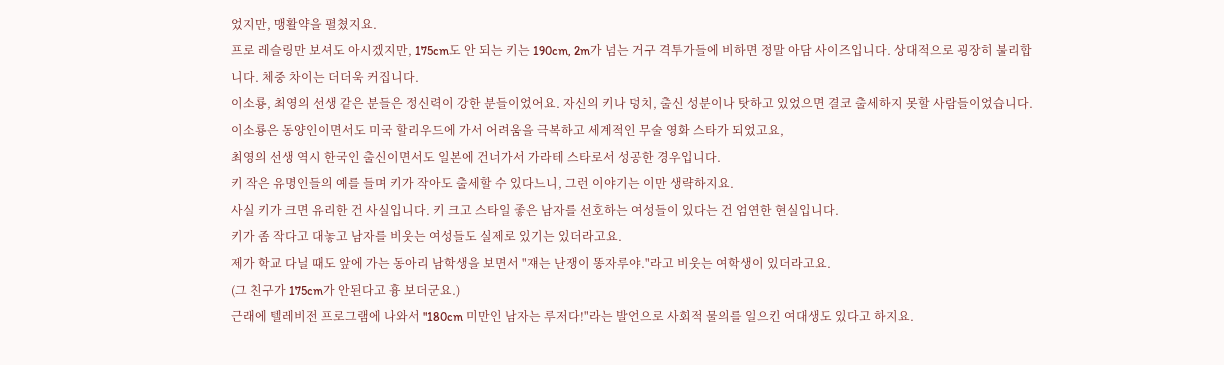었지만, 맹활약을 펼쳤지요.
프로 레슬링만 보셔도 아시겠지만, 175cm도 안 되는 키는 190cm, 2m가 넘는 거구 격투가들에 비하면 정말 아담 사이즈입니다. 상대적으로 굉장히 불리합니다. 체중 차이는 더더욱 커집니다.
이소룡, 최영의 선생 같은 분들은 정신력이 강한 분들이었어요. 자신의 키나 덩치, 출신 성분이나 탓하고 있었으면 결코 출세하지 못할 사람들이었습니다.
이소룡은 동양인이면서도 미국 할리우드에 가서 어려움을 극복하고 세계적인 무술 영화 스타가 되었고요,
최영의 선생 역시 한국인 출신이면서도 일본에 건너가서 가라테 스타로서 성공한 경우입니다.
키 작은 유명인들의 예를 들며 키가 작아도 출세할 수 있다느니, 그런 이야기는 이만 생략하지요.
사실 키가 크면 유리한 건 사실입니다. 키 크고 스타일 좋은 남자를 선호하는 여성들이 있다는 건 엄연한 현실입니다.
키가 좀 작다고 대놓고 남자를 비웃는 여성들도 실제로 있기는 있더라고요.
제가 학교 다닐 때도 앞에 가는 동아리 남학생을 보면서 "쟤는 난쟁이 똥자루야."라고 비웃는 여학생이 있더라고요.
(그 친구가 175cm가 안된다고 흉 보더군요.)
근래에 텔레비전 프로그램에 나와서 "180cm 미만인 남자는 루저다!"라는 발언으로 사회적 물의를 일으킨 여대생도 있다고 하지요.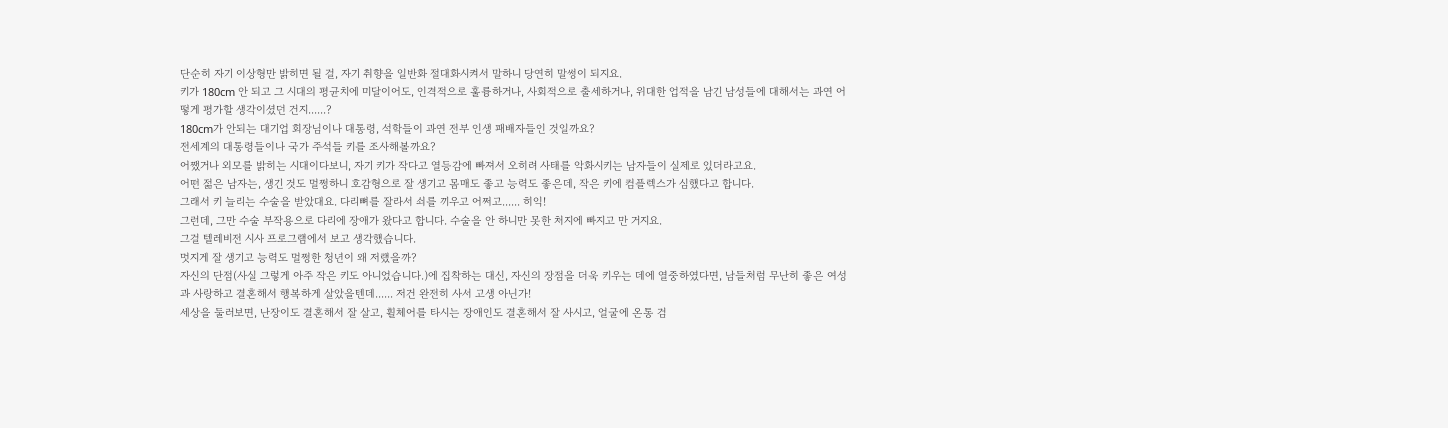단순히 자기 이상형만 밝히면 될 걸, 자기 취향을 일반화 절대화시켜서 말하니 당연히 말썽이 되지요.
키가 180cm 안 되고 그 시대의 평균치에 미달이어도, 인격적으로 훌륭하거나, 사회적으로 출세하거나, 위대한 업적을 남긴 남성들에 대해서는 과연 어떻게 평가할 생각이셨던 건지......?
180cm가 안되는 대기업 회장님이나 대통령, 석학들이 과연 전부 인생 패배자들인 것일까요?
전세계의 대통령들이나 국가 주석들 키를 조사해볼까요?
어쨌거나 외모를 밝히는 시대이다보니, 자기 키가 작다고 열등감에 빠져서 오히려 사태를 악화시키는 남자들이 실제로 있더라고요.
어떤 젊은 남자는, 생긴 것도 멀쩡하니 호감형으로 잘 생기고 몸매도 좋고 능력도 좋은데, 작은 키에 컴플렉스가 심했다고 합니다.
그래서 키 늘리는 수술을 받았대요. 다리뼈를 잘라서 쇠를 끼우고 어쩌고...... 히익!
그런데, 그만 수술 부작용으로 다리에 장애가 왔다고 합니다. 수술을 안 하니만 못한 처지에 빠지고 만 거지요.
그걸 텔레비전 시사 프로그램에서 보고 생각했습니다.
멋지게 잘 생기고 능력도 멀쩡한 청년이 왜 저랬을까?
자신의 단점(사실 그렇게 아주 작은 키도 아니었습니다.)에 집착하는 대신, 자신의 장점을 더욱 키우는 데에 열중하였다면, 남들처럼 무난히 좋은 여성과 사랑하고 결혼해서 행복하게 살았을텐데...... 저건 완전히 사서 고생 아닌가!
세상을 둘러보면, 난장이도 결혼해서 잘 살고, 휠체어를 타시는 장애인도 결혼해서 잘 사시고, 얼굴에 온통 검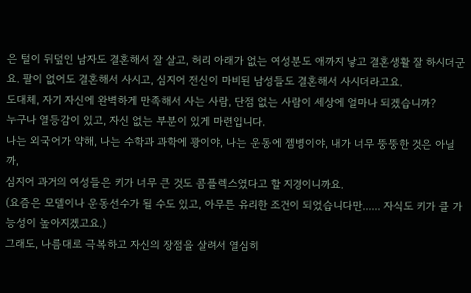은 털이 뒤덮인 남자도 결혼해서 잘 살고, 허리 아래가 없는 여성분도 애까지 낳고 결혼생활 잘 하시더군요. 팔이 없어도 결혼해서 사시고, 심지어 전신이 마비된 남성들도 결혼해서 사시더라고요.
도대체, 자기 자신에 완벽하게 만족해서 사는 사람, 단점 없는 사람이 세상에 얼마나 되겠습니까?
누구나 열등감이 있고, 자신 없는 부분이 있게 마련입니다.
나는 외국어가 약해, 나는 수학과 과학에 꽝이야, 나는 운동에 젬병이야, 내가 너무 뚱뚱한 것은 아닐까,
심지어 과거의 여성들은 키가 너무 큰 것도 콤플렉스였다고 할 지경이니까요.
(요즘은 모델이나 운동선수가 될 수도 있고, 아무튼 유리한 조건이 되었습니다만...... 자식도 키가 클 가능성이 높아지겠고요.)
그래도, 나름대로 극복하고 자신의 장점을 살려서 열심히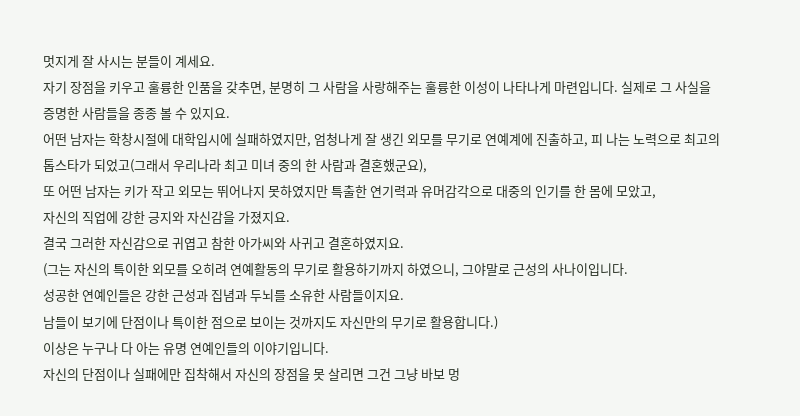멋지게 잘 사시는 분들이 계세요.
자기 장점을 키우고 훌륭한 인품을 갖추면, 분명히 그 사람을 사랑해주는 훌륭한 이성이 나타나게 마련입니다. 실제로 그 사실을 증명한 사람들을 종종 볼 수 있지요.
어떤 남자는 학창시절에 대학입시에 실패하였지만, 엄청나게 잘 생긴 외모를 무기로 연예계에 진출하고, 피 나는 노력으로 최고의 톱스타가 되었고(그래서 우리나라 최고 미녀 중의 한 사람과 결혼했군요),
또 어떤 남자는 키가 작고 외모는 뛰어나지 못하였지만 특출한 연기력과 유머감각으로 대중의 인기를 한 몸에 모았고,
자신의 직업에 강한 긍지와 자신감을 가졌지요.
결국 그러한 자신감으로 귀엽고 참한 아가씨와 사귀고 결혼하였지요.
(그는 자신의 특이한 외모를 오히려 연예활동의 무기로 활용하기까지 하였으니, 그야말로 근성의 사나이입니다.
성공한 연예인들은 강한 근성과 집념과 두뇌를 소유한 사람들이지요.
남들이 보기에 단점이나 특이한 점으로 보이는 것까지도 자신만의 무기로 활용합니다.)
이상은 누구나 다 아는 유명 연예인들의 이야기입니다.
자신의 단점이나 실패에만 집착해서 자신의 장점을 못 살리면 그건 그냥 바보 멍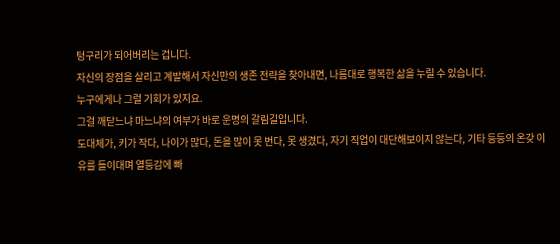텅구리가 되어버리는 겁니다.
자신의 장점을 살리고 계발해서 자신만의 생존 전략을 찾아내면, 나름대로 행복한 삶을 누릴 수 있습니다.
누구에게나 그럴 기회가 있지요.
그걸 깨닫느냐 마느냐의 여부가 바로 운명의 갈림길입니다.
도대체가, 키가 작다, 나이가 많다, 돈을 많이 못 번다, 못 생겼다, 자기 직업이 대단해보이지 않는다, 기타 등등의 온갖 이유를 들이대며 열등감에 빠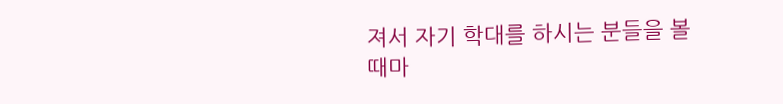져서 자기 학대를 하시는 분들을 볼 때마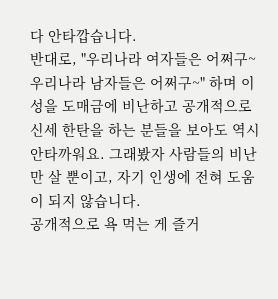다 안타깝습니다.
반대로, "우리나라 여자들은 어쩌구~ 우리나라 남자들은 어쩌구~" 하며 이성을 도매금에 비난하고 공개적으로 신세 한탄을 하는 분들을 보아도 역시 안타까워요. 그래봤자 사람들의 비난만 살 뿐이고, 자기 인생에 전혀 도움이 되지 않습니다.
공개적으로 욕 먹는 게 즐거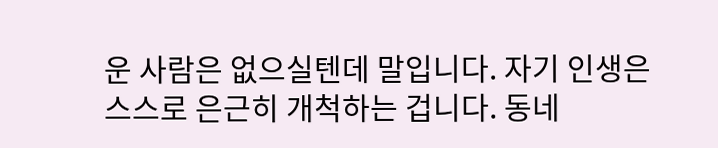운 사람은 없으실텐데 말입니다. 자기 인생은 스스로 은근히 개척하는 겁니다. 동네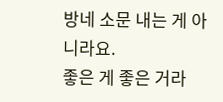방네 소문 내는 게 아니라요.
좋은 게 좋은 거라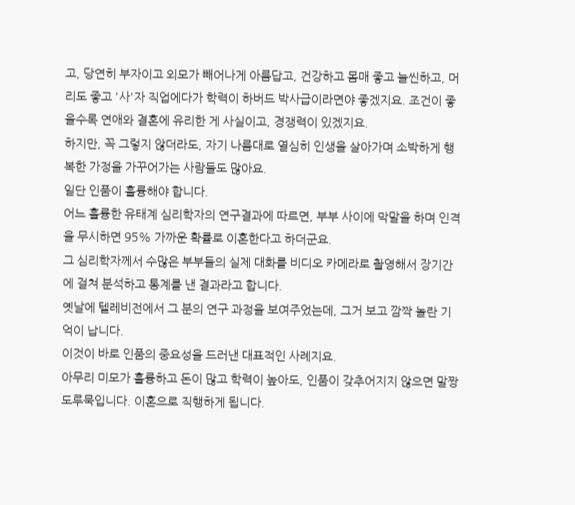고, 당연히 부자이고 외모가 빼어나게 아름답고, 건강하고 몸매 좋고 늘씬하고, 머리도 좋고 '사'자 직업에다가 학력이 하버드 박사급이라면야 좋겠지요. 조건이 좋을수록 연애와 결혼에 유리한 게 사실이고, 경쟁력이 있겠지요.
하지만, 꼭 그렇지 않더라도, 자기 나름대로 열심히 인생을 살아가며 소박하게 행복한 가정을 가꾸어가는 사람들도 많아요.
일단 인품이 훌륭해야 합니다.
어느 훌륭한 유태계 심리학자의 연구결과에 따르면, 부부 사이에 막말을 하며 인격을 무시하면 95% 가까운 확률로 이혼한다고 하더군요.
그 심리학자께서 수많은 부부들의 실제 대화를 비디오 카메라로 촬영해서 장기간에 걸쳐 분석하고 통계를 낸 결과라고 합니다.
옛날에 텔레비전에서 그 분의 연구 과정을 보여주었는데, 그거 보고 깜짝 놀란 기억이 납니다.
이것이 바로 인품의 중요성을 드러낸 대표적인 사례지요.
아무리 미모가 훌륭하고 돈이 많고 학력이 높아도, 인품이 갖추어지지 않으면 말짱 도루묵입니다. 이혼으로 직행하게 됩니다.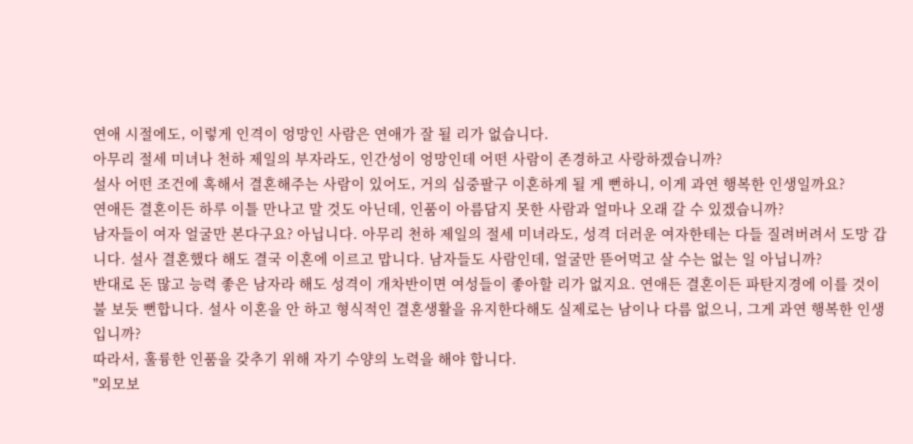연애 시절에도, 이렇게 인격이 엉망인 사람은 연애가 잘 될 리가 없습니다.
아무리 절세 미녀나 천하 제일의 부자라도, 인간성이 엉망인데 어떤 사람이 존경하고 사랑하겠습니까?
설사 어떤 조건에 혹해서 결혼해주는 사람이 있어도, 거의 십중팔구 이혼하게 될 게 뻔하니, 이게 과연 행복한 인생일까요?
연애든 결혼이든 하루 이틀 만나고 말 것도 아닌데, 인품이 아름답지 못한 사람과 얼마나 오래 갈 수 있겠습니까?
남자들이 여자 얼굴만 본다구요? 아닙니다. 아무리 천하 제일의 절세 미녀라도, 성격 더러운 여자한테는 다들 질려버려서 도망 갑니다. 설사 결혼했다 해도 결국 이혼에 이르고 맙니다. 남자들도 사람인데, 얼굴만 뜯어먹고 살 수는 없는 일 아닙니까?
반대로 돈 많고 능력 좋은 남자라 해도 성격이 개차반이면 여성들이 좋아할 리가 없지요. 연애든 결혼이든 파탄지경에 이를 것이 불 보듯 뻔합니다. 설사 이혼을 안 하고 형식적인 결혼생활을 유지한다해도 실제로는 남이나 다름 없으니, 그게 과연 행복한 인생입니까?
따라서, 훌륭한 인품을 갖추기 위해 자기 수양의 노력을 해야 합니다.
"외모보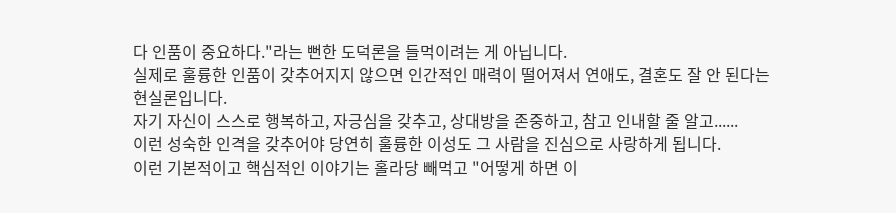다 인품이 중요하다."라는 뻔한 도덕론을 들먹이려는 게 아닙니다.
실제로 훌륭한 인품이 갖추어지지 않으면 인간적인 매력이 떨어져서 연애도, 결혼도 잘 안 된다는 현실론입니다.
자기 자신이 스스로 행복하고, 자긍심을 갖추고, 상대방을 존중하고, 참고 인내할 줄 알고......
이런 성숙한 인격을 갖추어야 당연히 훌륭한 이성도 그 사람을 진심으로 사랑하게 됩니다.
이런 기본적이고 핵심적인 이야기는 홀라당 빼먹고 "어떻게 하면 이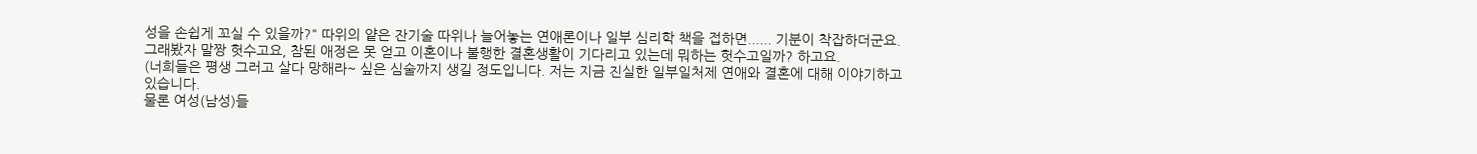성을 손쉽게 꼬실 수 있을까?" 따위의 얕은 잔기술 따위나 늘어놓는 연애론이나 일부 심리학 책을 접하면...... 기분이 착잡하더군요. 그래봤자 말짱 헛수고요, 참된 애정은 못 얻고 이혼이나 불행한 결혼생활이 기다리고 있는데 뭐하는 헛수고일까? 하고요.
(너희들은 평생 그러고 살다 망해라~ 싶은 심술까지 생길 정도입니다. 저는 지금 진실한 일부일처제 연애와 결혼에 대해 이야기하고 있습니다.
물론 여성(남성)들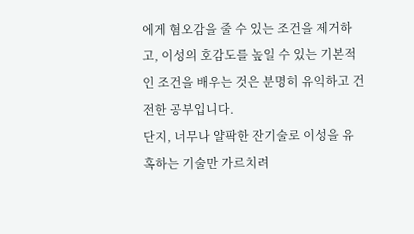에게 혐오감을 줄 수 있는 조건을 제거하고, 이성의 호감도를 높일 수 있는 기본적인 조건을 배우는 것은 분명히 유익하고 건전한 공부입니다.
단지, 너무나 얄팍한 잔기술로 이성을 유혹하는 기술만 가르치려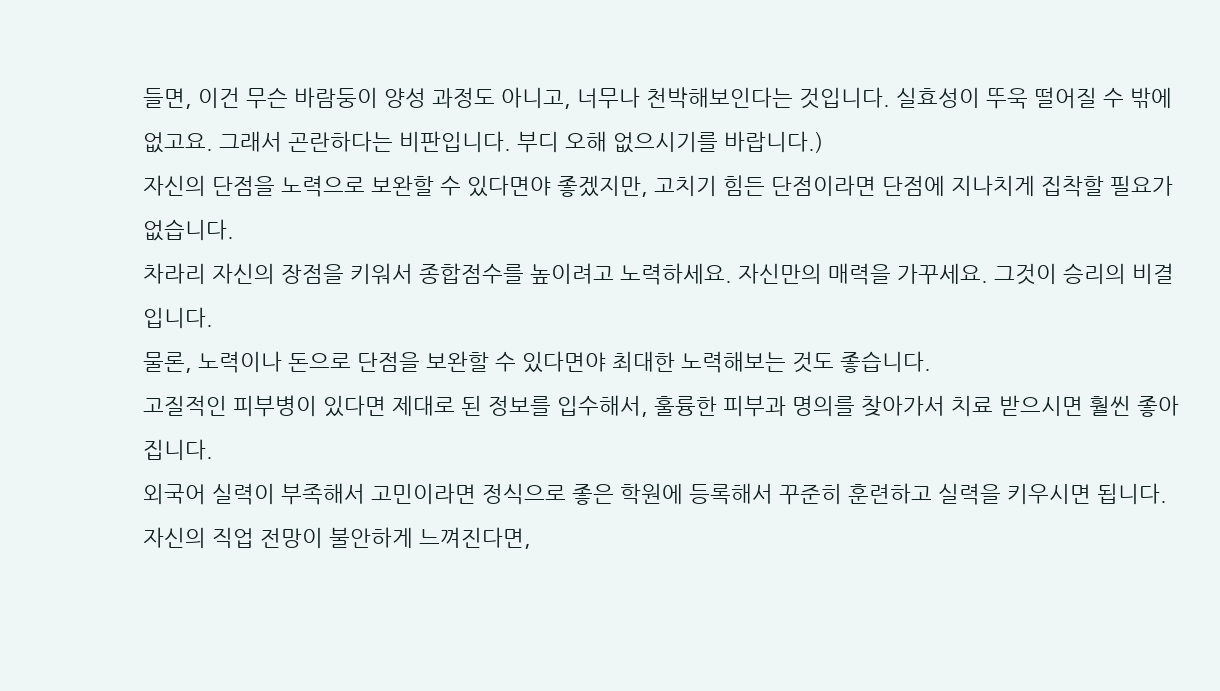들면, 이건 무슨 바람둥이 양성 과정도 아니고, 너무나 천박해보인다는 것입니다. 실효성이 뚜욱 떨어질 수 밖에 없고요. 그래서 곤란하다는 비판입니다. 부디 오해 없으시기를 바랍니다.)
자신의 단점을 노력으로 보완할 수 있다면야 좋겠지만, 고치기 힘든 단점이라면 단점에 지나치게 집착할 필요가 없습니다.
차라리 자신의 장점을 키워서 종합점수를 높이려고 노력하세요. 자신만의 매력을 가꾸세요. 그것이 승리의 비결입니다.
물론, 노력이나 돈으로 단점을 보완할 수 있다면야 최대한 노력해보는 것도 좋습니다.
고질적인 피부병이 있다면 제대로 된 정보를 입수해서, 훌륭한 피부과 명의를 찾아가서 치료 받으시면 훨씬 좋아집니다.
외국어 실력이 부족해서 고민이라면 정식으로 좋은 학원에 등록해서 꾸준히 훈련하고 실력을 키우시면 됩니다.
자신의 직업 전망이 불안하게 느껴진다면,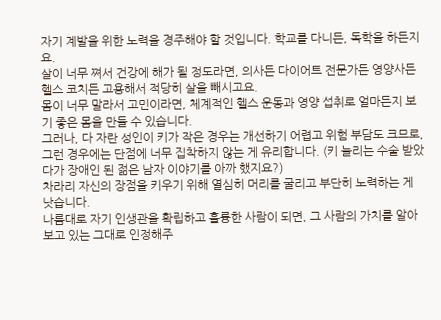자기 계발을 위한 노력을 경주해야 할 것입니다. 학교를 다니든, 독학을 하든지요.
살이 너무 쪄서 건강에 해가 될 정도라면, 의사든 다이어트 전문가든 영양사든 헬스 코치든 고용해서 적당히 살을 빼시고요.
몸이 너무 말라서 고민이라면, 체계적인 헬스 운동과 영양 섭취로 얼마든지 보기 좋은 몸을 만들 수 있습니다.
그러나, 다 자란 성인이 키가 작은 경우는 개선하기 어렵고 위험 부담도 크므로, 그런 경우에는 단점에 너무 집착하지 않는 게 유리합니다. (키 늘리는 수술 받았다가 장애인 된 젊은 남자 이야기를 아까 했지요?)
차라리 자신의 장점을 키우기 위해 열심히 머리를 굴리고 부단히 노력하는 게 낫습니다.
나름대로 자기 인생관을 확립하고 훌륭한 사람이 되면, 그 사람의 가치를 알아보고 있는 그대로 인정해주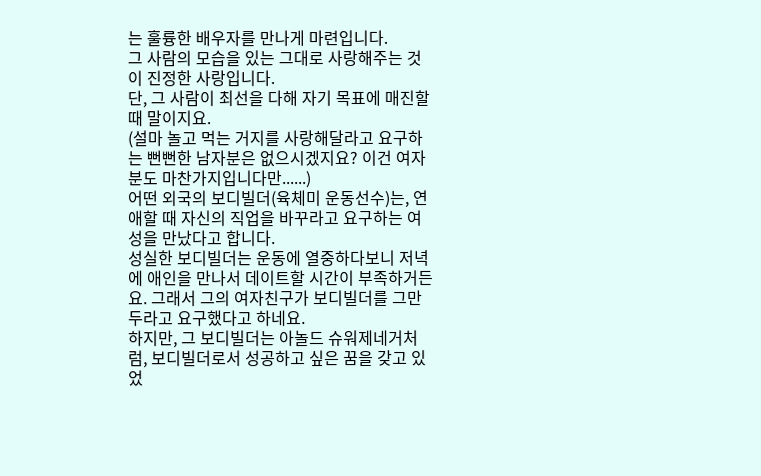는 훌륭한 배우자를 만나게 마련입니다.
그 사람의 모습을 있는 그대로 사랑해주는 것이 진정한 사랑입니다.
단, 그 사람이 최선을 다해 자기 목표에 매진할 때 말이지요.
(설마 놀고 먹는 거지를 사랑해달라고 요구하는 뻔뻔한 남자분은 없으시겠지요? 이건 여자분도 마찬가지입니다만......)
어떤 외국의 보디빌더(육체미 운동선수)는, 연애할 때 자신의 직업을 바꾸라고 요구하는 여성을 만났다고 합니다.
성실한 보디빌더는 운동에 열중하다보니 저녁에 애인을 만나서 데이트할 시간이 부족하거든요. 그래서 그의 여자친구가 보디빌더를 그만 두라고 요구했다고 하네요.
하지만, 그 보디빌더는 아놀드 슈워제네거처럼, 보디빌더로서 성공하고 싶은 꿈을 갖고 있었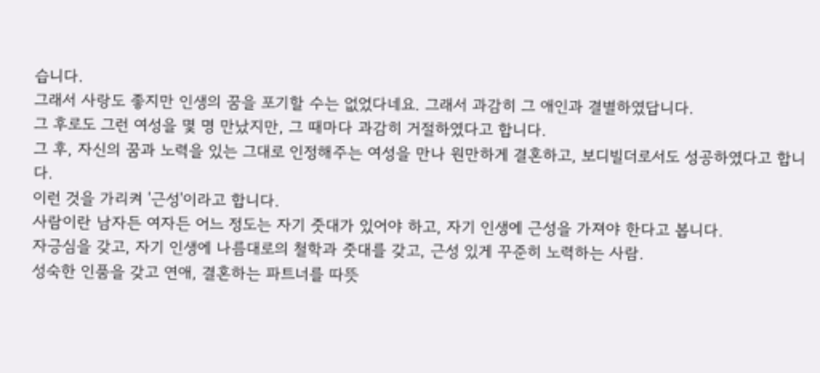습니다.
그래서 사랑도 좋지만 인생의 꿈을 포기할 수는 없었다네요. 그래서 과감히 그 애인과 결별하였답니다.
그 후로도 그런 여성을 몇 명 만났지만, 그 때마다 과감히 거절하였다고 합니다.
그 후, 자신의 꿈과 노력을 있는 그대로 인정해주는 여성을 만나 원만하게 결혼하고, 보디빌더로서도 성공하였다고 합니다.
이런 것을 가리켜 '근성'이라고 합니다.
사람이란 남자든 여자든 어느 정도는 자기 줏대가 있어야 하고, 자기 인생에 근성을 가져야 한다고 봅니다.
자긍심을 갖고, 자기 인생에 나름대로의 철학과 줏대를 갖고, 근성 있게 꾸준히 노력하는 사람.
성숙한 인품을 갖고 연애, 결혼하는 파트너를 따뜻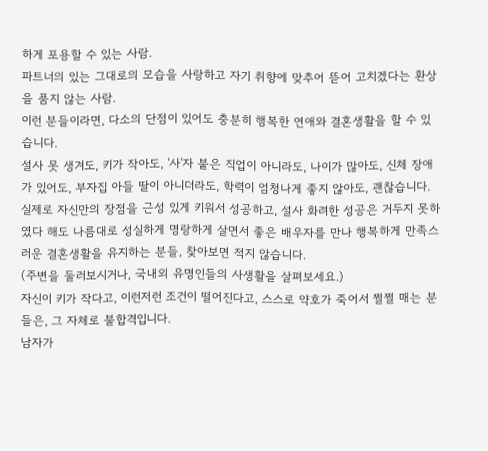하게 포용할 수 있는 사람.
파트너의 있는 그대로의 모습을 사랑하고 자기 취향에 맞추어 뜯어 고치겠다는 환상을 품지 않는 사람.
이런 분들이라면, 다소의 단점이 있어도 충분히 행복한 연애와 결혼생활을 할 수 있습니다.
설사 못 생겨도, 키가 작아도, '사'자 붙은 직업이 아니라도, 나이가 많아도, 신체 장애가 있어도, 부자집 아들 딸이 아니더라도, 학력이 엄청나게 좋지 않아도, 괜찮습니다.
실제로 자신만의 장점을 근성 있게 키워서 성공하고, 설사 화려한 성공은 거두지 못하였다 해도 나름대로 성실하게 명랑하게 살면서 좋은 배우자를 만나 행복하게 만족스러운 결혼생활을 유지하는 분들, 찾아보면 적지 않습니다.
(주변을 둘러보시거나, 국내외 유명인들의 사생활을 살펴보세요.)
자신이 키가 작다고, 이런저런 조건이 떨어진다고, 스스로 약호가 죽어서 쩔쩔 매는 분들은, 그 자체로 불합격입니다.
남자가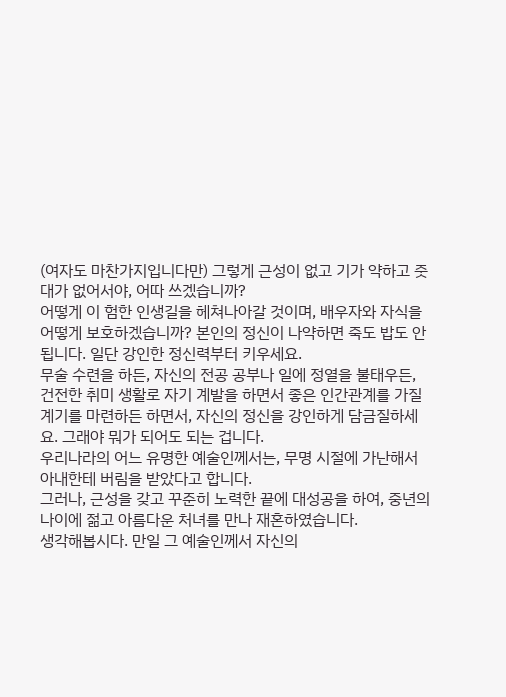(여자도 마찬가지입니다만) 그렇게 근성이 없고 기가 약하고 줏대가 없어서야, 어따 쓰겠습니까?
어떻게 이 험한 인생길을 헤쳐나아갈 것이며, 배우자와 자식을 어떻게 보호하겠습니까? 본인의 정신이 나약하면 죽도 밥도 안됩니다. 일단 강인한 정신력부터 키우세요.
무술 수련을 하든, 자신의 전공 공부나 일에 정열을 불태우든, 건전한 취미 생활로 자기 계발을 하면서 좋은 인간관계를 가질 계기를 마련하든 하면서, 자신의 정신을 강인하게 담금질하세요. 그래야 뭐가 되어도 되는 겁니다.
우리나라의 어느 유명한 예술인께서는, 무명 시절에 가난해서 아내한테 버림을 받았다고 합니다.
그러나, 근성을 갖고 꾸준히 노력한 끝에 대성공을 하여, 중년의 나이에 젊고 아름다운 처녀를 만나 재혼하였습니다.
생각해봅시다. 만일 그 예술인께서 자신의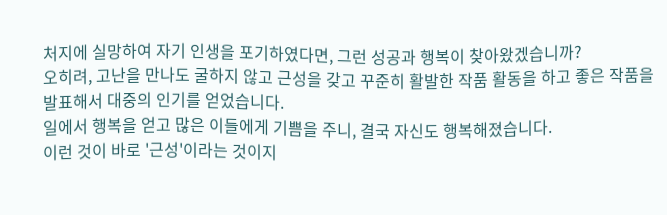처지에 실망하여 자기 인생을 포기하였다면, 그런 성공과 행복이 찾아왔겠습니까?
오히려, 고난을 만나도 굴하지 않고 근성을 갖고 꾸준히 활발한 작품 활동을 하고 좋은 작품을 발표해서 대중의 인기를 얻었습니다.
일에서 행복을 얻고 많은 이들에게 기쁨을 주니, 결국 자신도 행복해졌습니다.
이런 것이 바로 '근성'이라는 것이지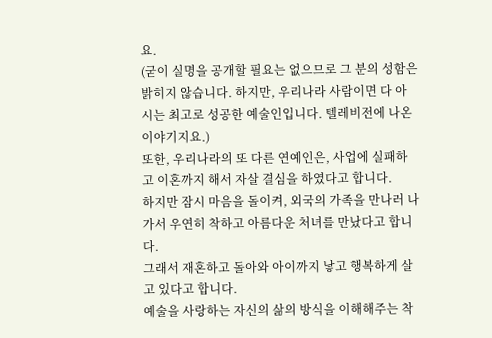요.
(굳이 실명을 공개할 필요는 없으므로 그 분의 성함은 밝히지 않습니다. 하지만, 우리나라 사람이면 다 아시는 최고로 성공한 예술인입니다. 텔레비전에 나온 이야기지요.)
또한, 우리나라의 또 다른 연예인은, 사업에 실패하고 이혼까지 해서 자살 결심을 하였다고 합니다.
하지만 잠시 마음을 돌이켜, 외국의 가족을 만나러 나가서 우연히 착하고 아름다운 처녀를 만났다고 합니다.
그래서 재혼하고 돌아와 아이까지 낳고 행복하게 살고 있다고 합니다.
예술을 사랑하는 자신의 삶의 방식을 이해해주는 착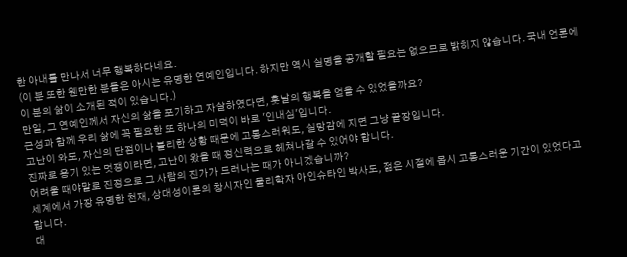한 아내를 만나서 너무 행복하다네요.
(이 분 또한 웬만한 분들은 아시는 유명한 연예인입니다. 하지만 역시 실명을 공개할 필요는 없으므로 밝히지 않습니다. 국내 언론에 이 분의 삶이 소개된 적이 있습니다.)
만일, 그 연예인께서 자신의 삶을 포기하고 자살하였다면, 훗날의 행복을 얻을 수 있었을까요?
근성과 함께 우리 삶에 꼭 필요한 또 하나의 미덕이 바로 '인내심'입니다.
고난이 와도, 자신의 단점이나 불리한 상황 때문에 고통스러워도, 실망감에 지면 그냥 끝장입니다.
진짜로 용기 있는 멋쟁이라면, 고난이 왔을 때 정신력으로 헤쳐나갈 수 있어야 합니다.
어려울 때야말로 진정으로 그 사람의 진가가 드러나는 때가 아니겠습니까?
세계에서 가장 유명한 천재, 상대성이론의 창시자인 물리학자 아인슈타인 박사도, 젊은 시절에 몹시 고통스러운 기간이 있었다고 합니다.
대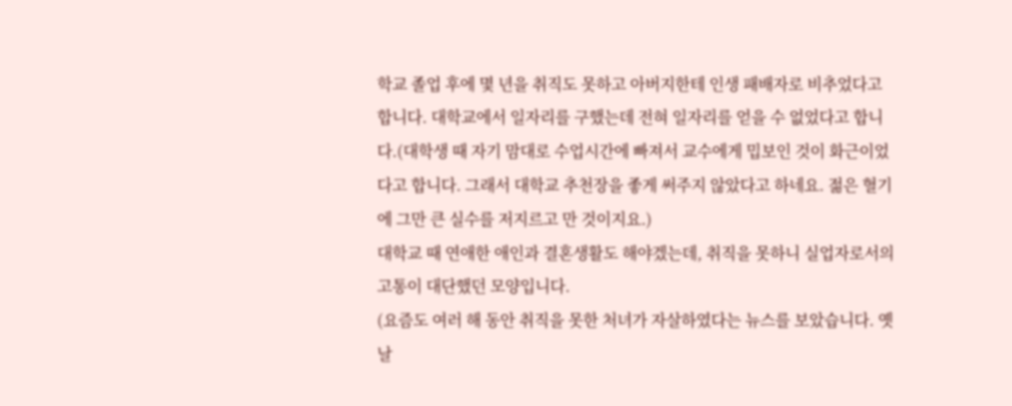학교 졸업 후에 몇 년을 취직도 못하고 아버지한테 인생 패배자로 비추었다고 합니다. 대학교에서 일자리를 구했는데 전혀 일자리를 얻을 수 없었다고 합니다.(대학생 때 자기 맘대로 수업시간에 빠져서 교수에게 밉보인 것이 화근이었다고 합니다. 그래서 대학교 추천장을 좋게 써주지 않았다고 하네요. 젊은 혈기에 그만 큰 실수를 저지르고 만 것이지요.)
대학교 때 연애한 애인과 결혼생활도 해야겠는데, 취직을 못하니 실업자로서의 고통이 대단했던 모양입니다.
(요즘도 여러 해 동안 취직을 못한 처녀가 자살하였다는 뉴스를 보았습니다. 옛날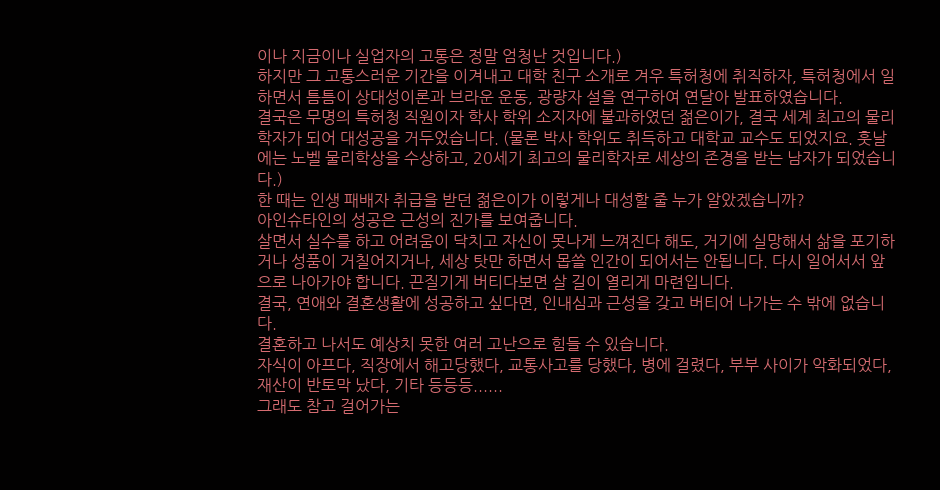이나 지금이나 실업자의 고통은 정말 엄청난 것입니다.)
하지만 그 고통스러운 기간을 이겨내고 대학 친구 소개로 겨우 특허청에 취직하자, 특허청에서 일하면서 틈틈이 상대성이론과 브라운 운동, 광량자 설을 연구하여 연달아 발표하였습니다.
결국은 무명의 특허청 직원이자 학사 학위 소지자에 불과하였던 젊은이가, 결국 세계 최고의 물리학자가 되어 대성공을 거두었습니다. (물론 박사 학위도 취득하고 대학교 교수도 되었지요. 훗날에는 노벨 물리학상을 수상하고, 20세기 최고의 물리학자로 세상의 존경을 받는 남자가 되었습니다.)
한 때는 인생 패배자 취급을 받던 젊은이가 이렇게나 대성할 줄 누가 알았겠습니까?
아인슈타인의 성공은 근성의 진가를 보여줍니다.
살면서 실수를 하고 어려움이 닥치고 자신이 못나게 느껴진다 해도, 거기에 실망해서 삶을 포기하거나 성품이 거칠어지거나, 세상 탓만 하면서 몹쓸 인간이 되어서는 안됩니다. 다시 일어서서 앞으로 나아가야 합니다. 끈질기게 버티다보면 살 길이 열리게 마련입니다.
결국, 연애와 결혼생활에 성공하고 싶다면, 인내심과 근성을 갖고 버티어 나가는 수 밖에 없습니다.
결혼하고 나서도 예상치 못한 여러 고난으로 힘들 수 있습니다.
자식이 아프다, 직장에서 해고당했다, 교통사고를 당했다, 병에 걸렸다, 부부 사이가 악화되었다, 재산이 반토막 났다, 기타 등등등......
그래도 참고 걸어가는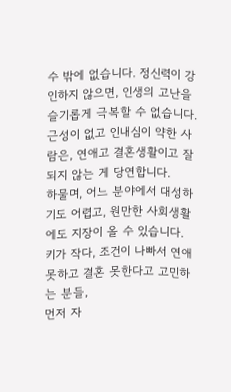수 밖에 없습니다. 정신력이 강인하지 않으면, 인생의 고난을 슬기롭게 극복할 수 없습니다.
근성이 없고 인내심이 약한 사람은, 연애고 결혼생활이고 잘 되지 않는 게 당연합니다.
하물며, 어느 분야에서 대성하기도 어렵고, 원만한 사회생활에도 지장이 올 수 있습니다.
키가 작다, 조건이 나빠서 연애 못하고 결혼 못한다고 고민하는 분들,
먼저 자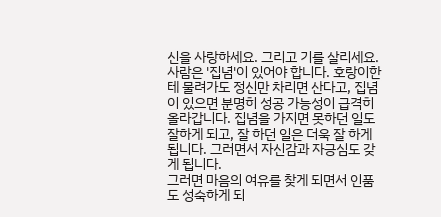신을 사랑하세요. 그리고 기를 살리세요.
사람은 '집념'이 있어야 합니다. 호랑이한테 물려가도 정신만 차리면 산다고, 집념이 있으면 분명히 성공 가능성이 급격히 올라갑니다. 집념을 가지면 못하던 일도 잘하게 되고, 잘 하던 일은 더욱 잘 하게 됩니다. 그러면서 자신감과 자긍심도 갖게 됩니다.
그러면 마음의 여유를 찾게 되면서 인품도 성숙하게 되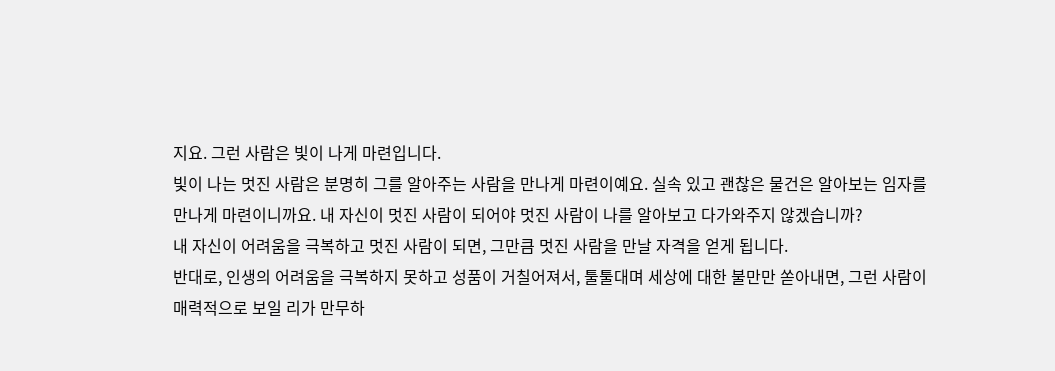지요. 그런 사람은 빛이 나게 마련입니다.
빛이 나는 멋진 사람은 분명히 그를 알아주는 사람을 만나게 마련이예요. 실속 있고 괜찮은 물건은 알아보는 임자를 만나게 마련이니까요. 내 자신이 멋진 사람이 되어야 멋진 사람이 나를 알아보고 다가와주지 않겠습니까?
내 자신이 어려움을 극복하고 멋진 사람이 되면, 그만큼 멋진 사람을 만날 자격을 얻게 됩니다.
반대로, 인생의 어려움을 극복하지 못하고 성품이 거칠어져서, 툴툴대며 세상에 대한 불만만 쏟아내면, 그런 사람이 매력적으로 보일 리가 만무하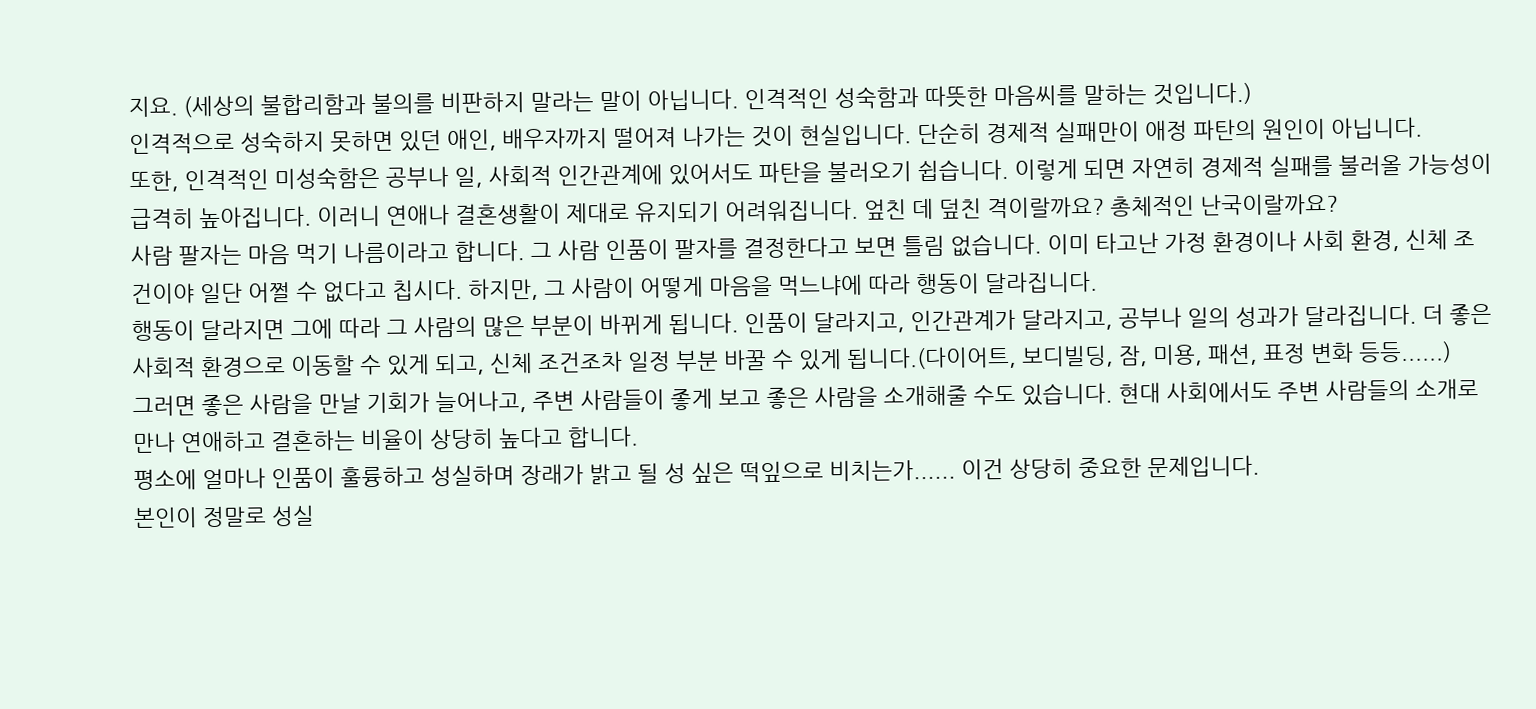지요. (세상의 불합리함과 불의를 비판하지 말라는 말이 아닙니다. 인격적인 성숙함과 따뜻한 마음씨를 말하는 것입니다.)
인격적으로 성숙하지 못하면 있던 애인, 배우자까지 떨어져 나가는 것이 현실입니다. 단순히 경제적 실패만이 애정 파탄의 원인이 아닙니다.
또한, 인격적인 미성숙함은 공부나 일, 사회적 인간관계에 있어서도 파탄을 불러오기 쉽습니다. 이렇게 되면 자연히 경제적 실패를 불러올 가능성이 급격히 높아집니다. 이러니 연애나 결혼생활이 제대로 유지되기 어려워집니다. 엎친 데 덮친 격이랄까요? 총체적인 난국이랄까요?
사람 팔자는 마음 먹기 나름이라고 합니다. 그 사람 인품이 팔자를 결정한다고 보면 틀림 없습니다. 이미 타고난 가정 환경이나 사회 환경, 신체 조건이야 일단 어쩔 수 없다고 칩시다. 하지만, 그 사람이 어떻게 마음을 먹느냐에 따라 행동이 달라집니다.
행동이 달라지면 그에 따라 그 사람의 많은 부분이 바뀌게 됩니다. 인품이 달라지고, 인간관계가 달라지고, 공부나 일의 성과가 달라집니다. 더 좋은 사회적 환경으로 이동할 수 있게 되고, 신체 조건조차 일정 부분 바꿀 수 있게 됩니다.(다이어트, 보디빌딩, 잠, 미용, 패션, 표정 변화 등등......)
그러면 좋은 사람을 만날 기회가 늘어나고, 주변 사람들이 좋게 보고 좋은 사람을 소개해줄 수도 있습니다. 현대 사회에서도 주변 사람들의 소개로 만나 연애하고 결혼하는 비율이 상당히 높다고 합니다.
평소에 얼마나 인품이 훌륭하고 성실하며 장래가 밝고 될 성 싶은 떡잎으로 비치는가...... 이건 상당히 중요한 문제입니다.
본인이 정말로 성실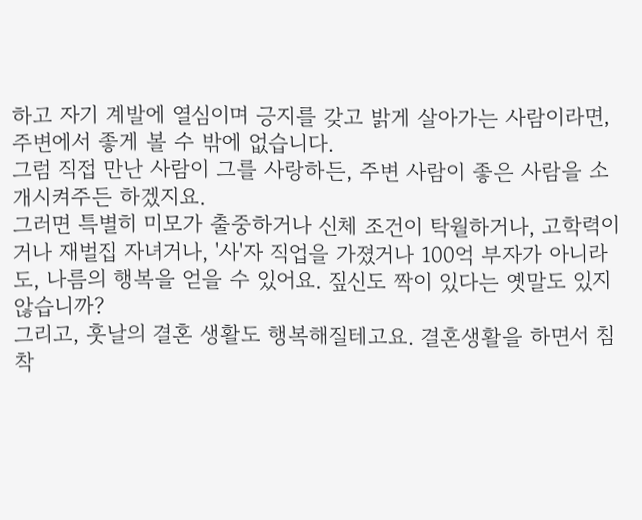하고 자기 계발에 열심이며 긍지를 갖고 밝게 살아가는 사람이라면, 주변에서 좋게 볼 수 밖에 없습니다.
그럼 직접 만난 사람이 그를 사랑하든, 주변 사람이 좋은 사람을 소개시켜주든 하겠지요.
그러면 특별히 미모가 출중하거나 신체 조건이 탁월하거나, 고학력이거나 재벌집 자녀거나, '사'자 직업을 가졌거나 100억 부자가 아니라도, 나름의 행복을 얻을 수 있어요. 짚신도 짝이 있다는 옛말도 있지 않습니까?
그리고, 훗날의 결혼 생활도 행복해질테고요. 결혼생활을 하면서 침착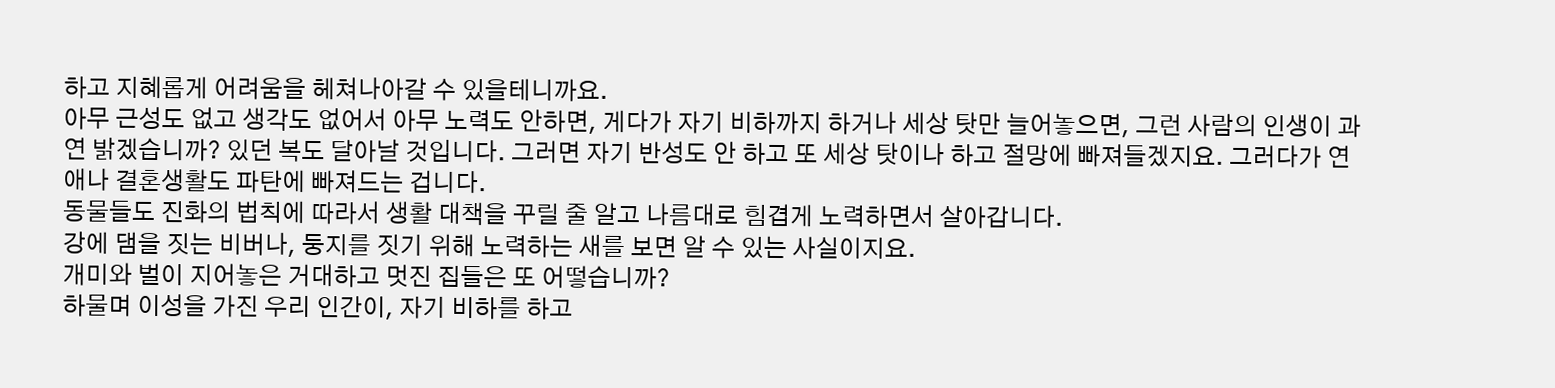하고 지혜롭게 어려움을 헤쳐나아갈 수 있을테니까요.
아무 근성도 없고 생각도 없어서 아무 노력도 안하면, 게다가 자기 비하까지 하거나 세상 탓만 늘어놓으면, 그런 사람의 인생이 과연 밝겠습니까? 있던 복도 달아날 것입니다. 그러면 자기 반성도 안 하고 또 세상 탓이나 하고 절망에 빠져들겠지요. 그러다가 연애나 결혼생활도 파탄에 빠져드는 겁니다.
동물들도 진화의 법칙에 따라서 생활 대책을 꾸릴 줄 알고 나름대로 힘겹게 노력하면서 살아갑니다.
강에 댐을 짓는 비버나, 둥지를 짓기 위해 노력하는 새를 보면 알 수 있는 사실이지요.
개미와 벌이 지어놓은 거대하고 멋진 집들은 또 어떻습니까?
하물며 이성을 가진 우리 인간이, 자기 비하를 하고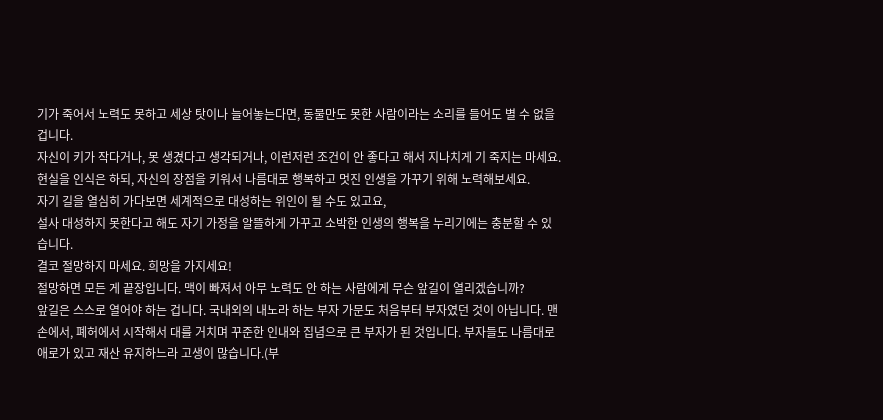기가 죽어서 노력도 못하고 세상 탓이나 늘어놓는다면, 동물만도 못한 사람이라는 소리를 들어도 별 수 없을 겁니다.
자신이 키가 작다거나, 못 생겼다고 생각되거나, 이런저런 조건이 안 좋다고 해서 지나치게 기 죽지는 마세요.
현실을 인식은 하되, 자신의 장점을 키워서 나름대로 행복하고 멋진 인생을 가꾸기 위해 노력해보세요.
자기 길을 열심히 가다보면 세계적으로 대성하는 위인이 될 수도 있고요,
설사 대성하지 못한다고 해도 자기 가정을 알뜰하게 가꾸고 소박한 인생의 행복을 누리기에는 충분할 수 있습니다.
결코 절망하지 마세요. 희망을 가지세요!
절망하면 모든 게 끝장입니다. 맥이 빠져서 아무 노력도 안 하는 사람에게 무슨 앞길이 열리겠습니까?
앞길은 스스로 열어야 하는 겁니다. 국내외의 내노라 하는 부자 가문도 처음부터 부자였던 것이 아닙니다. 맨손에서, 폐허에서 시작해서 대를 거치며 꾸준한 인내와 집념으로 큰 부자가 된 것입니다. 부자들도 나름대로 애로가 있고 재산 유지하느라 고생이 많습니다.(부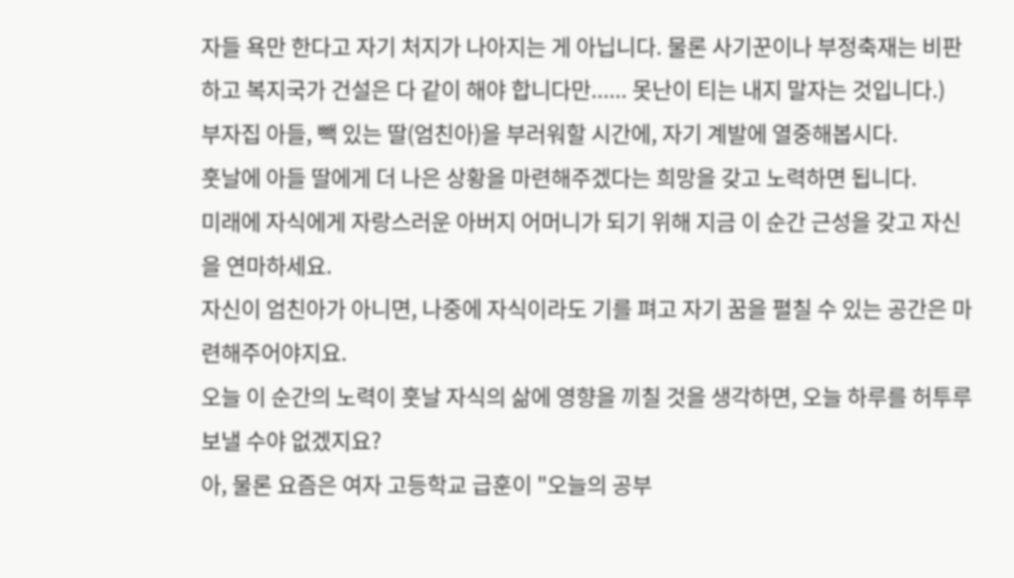자들 욕만 한다고 자기 처지가 나아지는 게 아닙니다. 물론 사기꾼이나 부정축재는 비판하고 복지국가 건설은 다 같이 해야 합니다만...... 못난이 티는 내지 말자는 것입니다.)
부자집 아들, 빽 있는 딸(엄친아)을 부러워할 시간에, 자기 계발에 열중해봅시다.
훗날에 아들 딸에게 더 나은 상황을 마련해주겠다는 희망을 갖고 노력하면 됩니다.
미래에 자식에게 자랑스러운 아버지 어머니가 되기 위해 지금 이 순간 근성을 갖고 자신을 연마하세요.
자신이 엄친아가 아니면, 나중에 자식이라도 기를 펴고 자기 꿈을 펼칠 수 있는 공간은 마련해주어야지요.
오늘 이 순간의 노력이 훗날 자식의 삶에 영향을 끼칠 것을 생각하면, 오늘 하루를 허투루 보낼 수야 없겠지요?
아, 물론 요즘은 여자 고등학교 급훈이 "오늘의 공부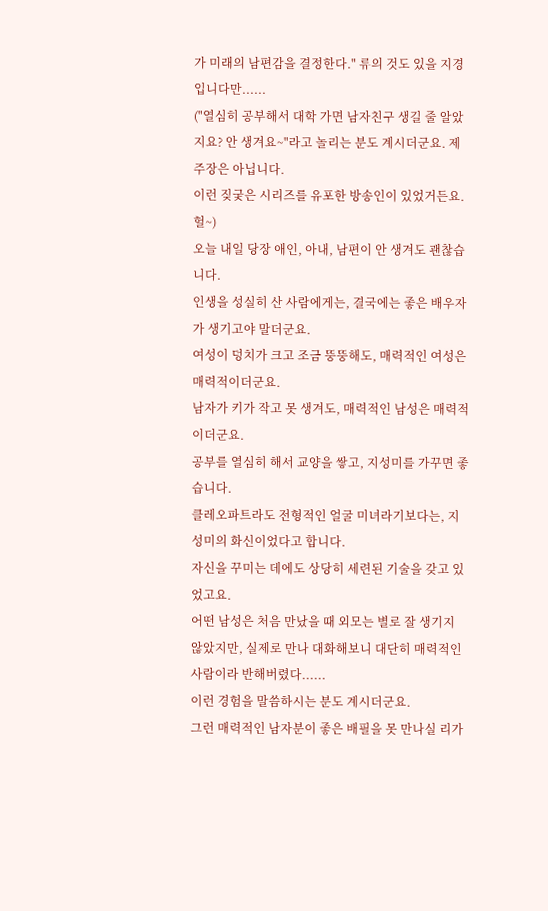가 미래의 남편감을 결정한다." 류의 것도 있을 지경입니다만......
("열심히 공부해서 대학 가면 남자친구 생길 줄 알았지요? 안 생겨요~"라고 놀리는 분도 계시더군요. 제 주장은 아닙니다.
이런 짖궂은 시리즈를 유포한 방송인이 있었거든요. 헐~)
오늘 내일 당장 애인, 아내, 남편이 안 생겨도 괜찮습니다.
인생을 성실히 산 사람에게는, 결국에는 좋은 배우자가 생기고야 말더군요.
여성이 덩치가 크고 조금 뚱뚱해도, 매력적인 여성은 매력적이더군요.
남자가 키가 작고 못 생겨도, 매력적인 남성은 매력적이더군요.
공부를 열심히 해서 교양을 쌓고, 지성미를 가꾸면 좋습니다.
클레오파트라도 전형적인 얼굴 미녀라기보다는, 지성미의 화신이었다고 합니다.
자신을 꾸미는 데에도 상당히 세련된 기술을 갖고 있었고요.
어떤 남성은 처음 만났을 때 외모는 별로 잘 생기지 않았지만, 실제로 만나 대화해보니 대단히 매력적인 사람이라 반해버렸다......
이런 경험을 말씀하시는 분도 계시더군요.
그런 매력적인 남자분이 좋은 배필을 못 만나실 리가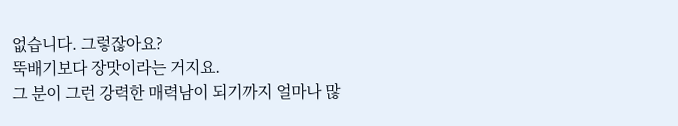없습니다. 그렇잖아요?
뚝배기보다 장맛이라는 거지요.
그 분이 그런 강력한 매력남이 되기까지 얼마나 많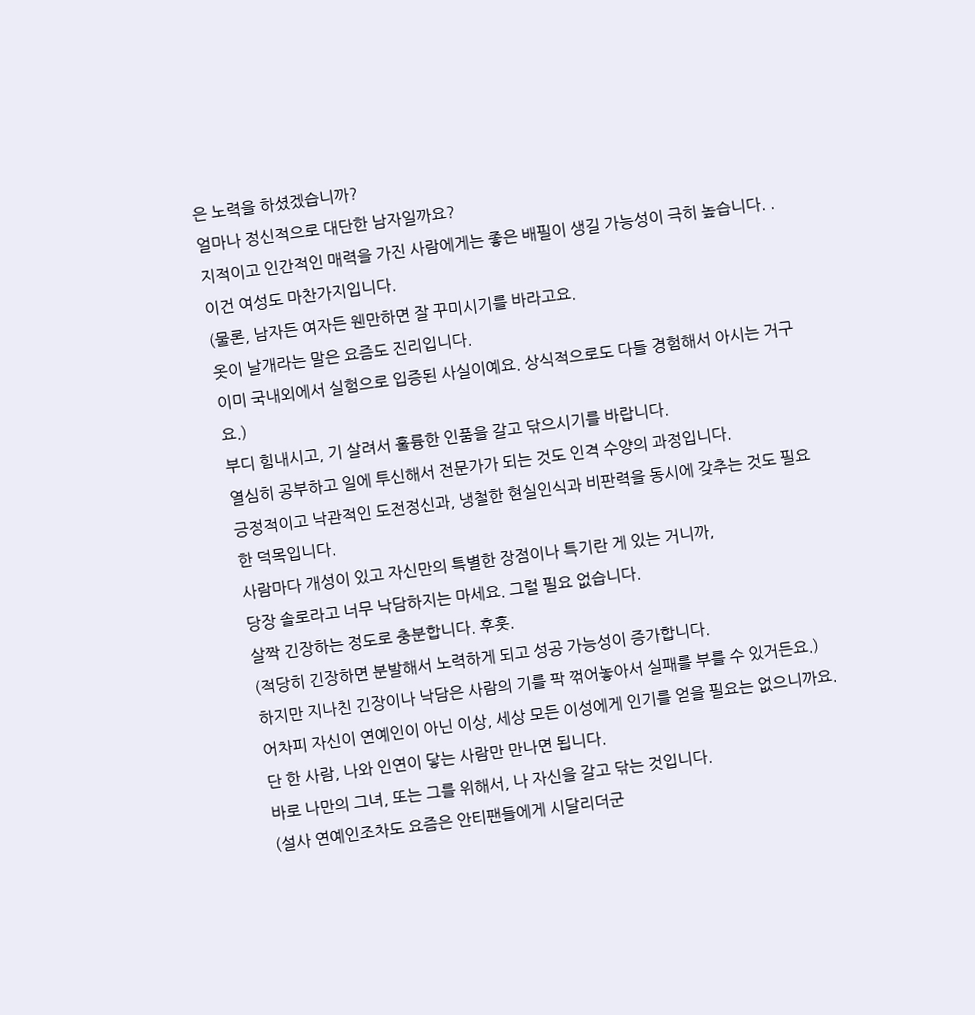은 노력을 하셨겠습니까?
얼마나 정신적으로 대단한 남자일까요?
지적이고 인간적인 매력을 가진 사람에게는 좋은 배필이 생길 가능성이 극히 높습니다. .
이건 여성도 마찬가지입니다.
(물론, 남자든 여자든 웬만하면 잘 꾸미시기를 바라고요.
옷이 날개라는 말은 요즘도 진리입니다.
이미 국내외에서 실험으로 입증된 사실이예요. 상식적으로도 다들 경험해서 아시는 거구요.)
부디 힘내시고, 기 살려서 훌륭한 인품을 갈고 닦으시기를 바랍니다.
열심히 공부하고 일에 투신해서 전문가가 되는 것도 인격 수양의 과정입니다.
긍정적이고 낙관적인 도전정신과, 냉철한 현실인식과 비판력을 동시에 갖추는 것도 필요한 덕목입니다.
사람마다 개성이 있고 자신만의 특별한 장점이나 특기란 게 있는 거니까,
당장 솔로라고 너무 낙담하지는 마세요. 그럴 필요 없습니다.
살짝 긴장하는 정도로 충분합니다. 후훗.
(적당히 긴장하면 분발해서 노력하게 되고 성공 가능성이 증가합니다.
하지만 지나친 긴장이나 낙담은 사람의 기를 팍 꺾어놓아서 실패를 부를 수 있거든요.)
어차피 자신이 연예인이 아닌 이상, 세상 모든 이성에게 인기를 얻을 필요는 없으니까요.
단 한 사람, 나와 인연이 닿는 사람만 만나면 됩니다.
바로 나만의 그녀, 또는 그를 위해서, 나 자신을 갈고 닦는 것입니다.
(설사 연예인조차도 요즘은 안티팬들에게 시달리더군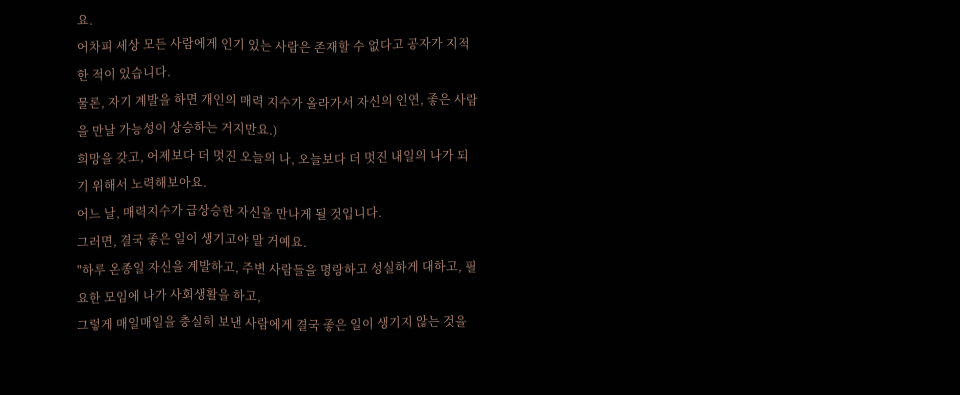요.
어차피 세상 모든 사람에게 인기 있는 사람은 존재할 수 없다고 공자가 지적한 적이 있습니다.
물론, 자기 계발을 하면 개인의 매력 지수가 올라가서 자신의 인연, 좋은 사람을 만날 가능성이 상승하는 거지만요.)
희망을 갖고, 어제보다 더 멋진 오늘의 나, 오늘보다 더 멋진 내일의 나가 되기 위해서 노력해보아요.
어느 날, 매력지수가 급상승한 자신을 만나게 될 것입니다.
그러면, 결국 좋은 일이 생기고야 말 거예요.
"하루 온종일 자신을 계발하고, 주변 사람들을 명랑하고 성실하게 대하고, 필요한 모임에 나가 사회생활을 하고,
그렇게 매일매일을 충실히 보낸 사람에게 결국 좋은 일이 생기지 않는 것을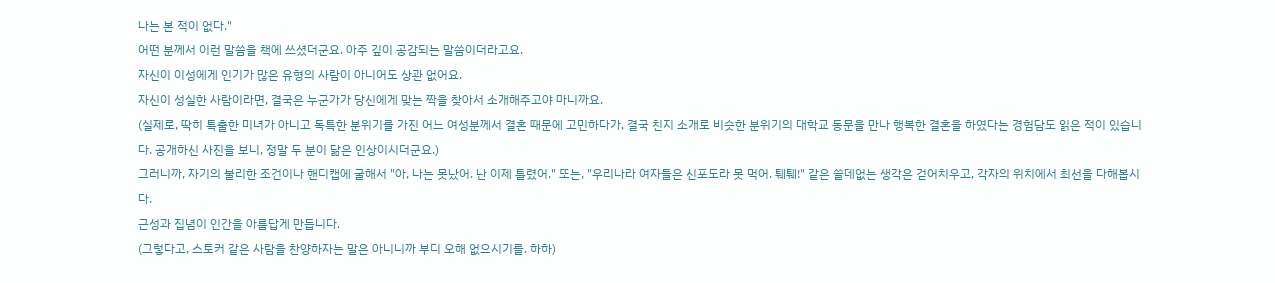나는 본 적이 없다."
어떤 분께서 이런 말씀을 책에 쓰셨더군요. 아주 깊이 공감되는 말씀이더라고요.
자신이 이성에게 인기가 많은 유형의 사람이 아니어도 상관 없어요.
자신이 성실한 사람이라면, 결국은 누군가가 당신에게 맞는 짝을 찾아서 소개해주고야 마니까요.
(실제로, 딱히 특출한 미녀가 아니고 독특한 분위기를 가진 어느 여성분께서 결혼 때문에 고민하다가, 결국 친지 소개로 비슷한 분위기의 대학교 동문을 만나 행복한 결혼을 하였다는 경험담도 읽은 적이 있습니다. 공개하신 사진을 보니, 정말 두 분이 닮은 인상이시더군요.)
그러니까, 자기의 불리한 조건이나 핸디캡에 굴해서 "아, 나는 못났어. 난 이제 틀렸어." 또는, "우리나라 여자들은 신포도라 못 먹어. 퉤퉤!" 같은 쓸데없는 생각은 걷어치우고, 각자의 위치에서 최선을 다해봅시다.
근성과 집념이 인간을 아름답게 만듭니다.
(그렇다고, 스토커 같은 사람을 찬양하자는 말은 아니니까 부디 오해 없으시기를. 하하)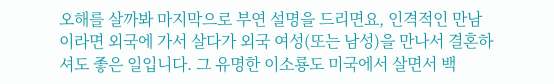오해를 살까봐 마지막으로 부연 설명을 드리면요, 인격적인 만남이라면 외국에 가서 살다가 외국 여성(또는 남성)을 만나서 결혼하셔도 좋은 일입니다. 그 유명한 이소룡도 미국에서 살면서 백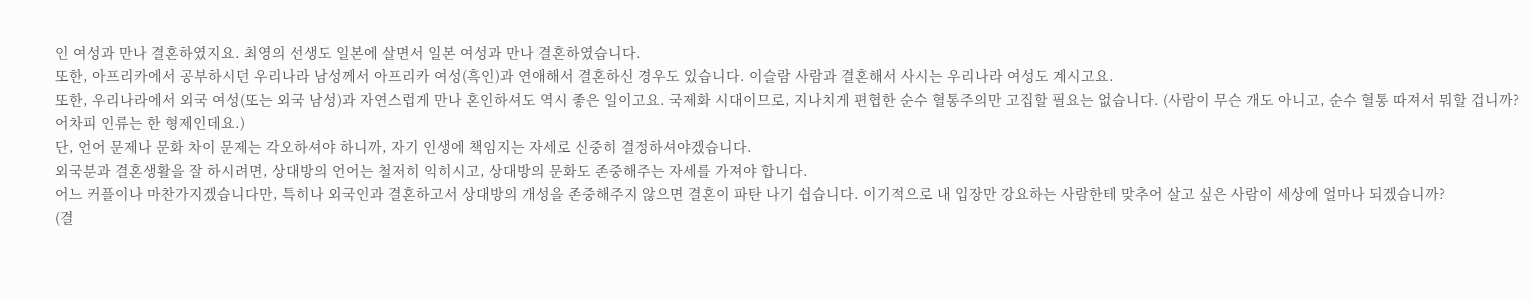인 여성과 만나 결혼하였지요. 최영의 선생도 일본에 살면서 일본 여성과 만나 결혼하였습니다.
또한, 아프리카에서 공부하시던 우리나라 남성께서 아프리카 여성(흑인)과 연애해서 결혼하신 경우도 있습니다. 이슬람 사람과 결혼해서 사시는 우리나라 여성도 계시고요.
또한, 우리나라에서 외국 여성(또는 외국 남성)과 자연스럽게 만나 혼인하셔도 역시 좋은 일이고요. 국제화 시대이므로, 지나치게 편협한 순수 혈통주의만 고집할 필요는 없습니다. (사람이 무슨 개도 아니고, 순수 혈통 따져서 뭐할 겁니까? 어차피 인류는 한 형제인데요.)
단, 언어 문제나 문화 차이 문제는 각오하셔야 하니까, 자기 인생에 책임지는 자세로 신중히 결정하셔야겠습니다.
외국분과 결혼생활을 잘 하시려면, 상대방의 언어는 철저히 익히시고, 상대방의 문화도 존중해주는 자세를 가져야 합니다.
어느 커플이나 마찬가지겠습니다만, 특히나 외국인과 결혼하고서 상대방의 개성을 존중해주지 않으면 결혼이 파탄 나기 쉽습니다. 이기적으로 내 입장만 강요하는 사람한테 맞추어 살고 싶은 사람이 세상에 얼마나 되겠습니까?
(결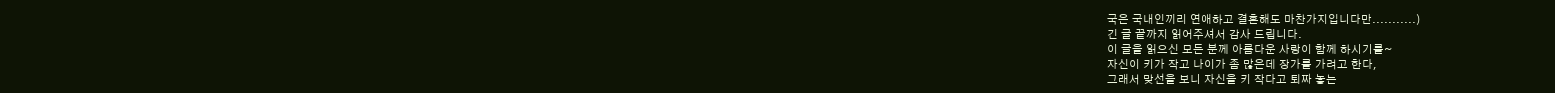국은 국내인끼리 연애하고 결혼해도 마찬가지입니다만...........)
긴 글 끝까지 읽어주셔서 감사 드립니다.
이 글을 읽으신 모든 분께 아름다운 사랑이 함께 하시기를~
자신이 키가 작고 나이가 좀 많은데 장가를 가려고 한다,
그래서 맞선을 보니 자신을 키 작다고 퇴짜 놓는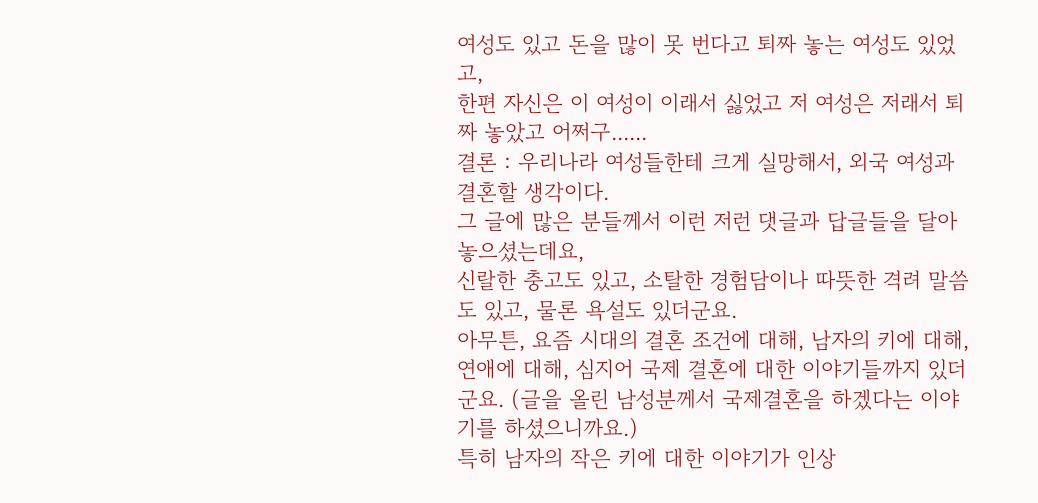여성도 있고 돈을 많이 못 번다고 퇴짜 놓는 여성도 있었고,
한편 자신은 이 여성이 이래서 싫었고 저 여성은 저래서 퇴짜 놓았고 어쩌구......
결론 : 우리나라 여성들한테 크게 실망해서, 외국 여성과 결혼할 생각이다.
그 글에 많은 분들께서 이런 저런 댓글과 답글들을 달아놓으셨는데요,
신랄한 충고도 있고, 소탈한 경험담이나 따뜻한 격려 말씀도 있고, 물론 욕설도 있더군요.
아무튼, 요즘 시대의 결혼 조건에 대해, 남자의 키에 대해, 연애에 대해, 심지어 국제 결혼에 대한 이야기들까지 있더군요. (글을 올린 남성분께서 국제결혼을 하겠다는 이야기를 하셨으니까요.)
특히 남자의 작은 키에 대한 이야기가 인상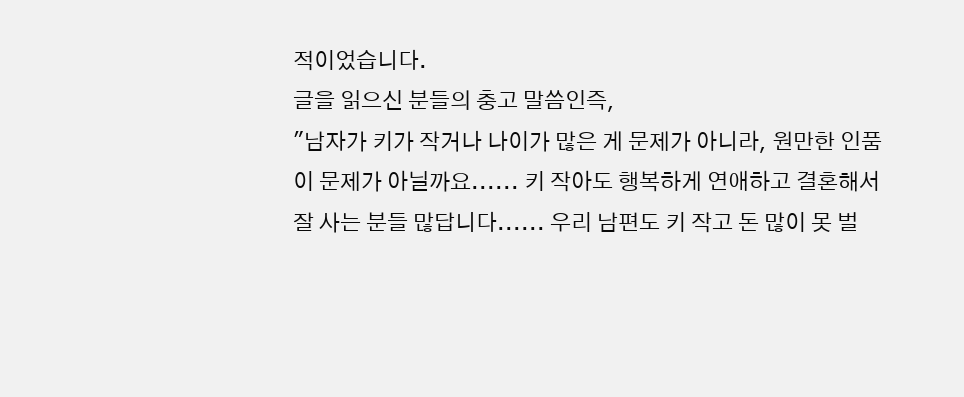적이었습니다.
글을 읽으신 분들의 충고 말씀인즉,
"남자가 키가 작거나 나이가 많은 게 문제가 아니라, 원만한 인품이 문제가 아닐까요...... 키 작아도 행복하게 연애하고 결혼해서 잘 사는 분들 많답니다...... 우리 남편도 키 작고 돈 많이 못 벌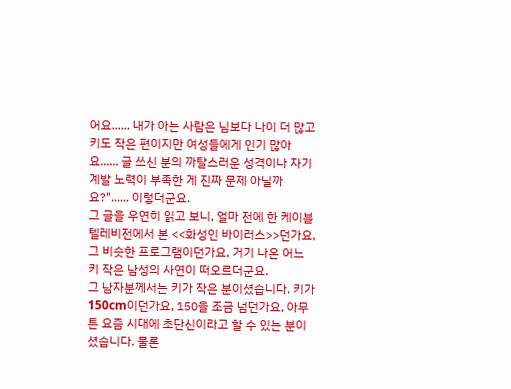어요...... 내가 아는 사람은 님보다 나이 더 많고 키도 작은 편이지만 여성들에게 인기 많아요...... 글 쓰신 분의 까탈스러운 성격이나 자기 계발 노력이 부족한 게 진짜 문제 아닐까요?"...... 이렇더군요.
그 글을 우연히 읽고 보니, 얼마 전에 한 케이블 텔레비전에서 본 <<화성인 바이러스>>던가요, 그 비슷한 프로그램이던가요, 거기 나온 어느 키 작은 남성의 사연이 떠오르더군요.
그 남자분께서는 키가 작은 분이셨습니다. 키가 150cm이던가요, 150을 조금 넘던가요, 아무튼 요즘 시대에 초단신이라고 할 수 있는 분이셨습니다. 물론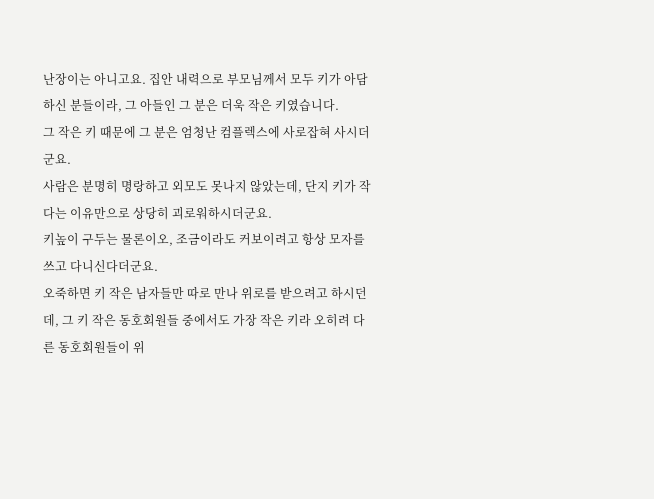난장이는 아니고요. 집안 내력으로 부모님께서 모두 키가 아담하신 분들이라, 그 아들인 그 분은 더욱 작은 키였습니다.
그 작은 키 때문에 그 분은 엄청난 컴플렉스에 사로잡혀 사시더군요.
사람은 분명히 명랑하고 외모도 못나지 않았는데, 단지 키가 작다는 이유만으로 상당히 괴로워하시더군요.
키높이 구두는 물론이오, 조금이라도 커보이려고 항상 모자를 쓰고 다니신다더군요.
오죽하면 키 작은 남자들만 따로 만나 위로를 받으려고 하시던데, 그 키 작은 동호회원들 중에서도 가장 작은 키라 오히려 다른 동호회원들이 위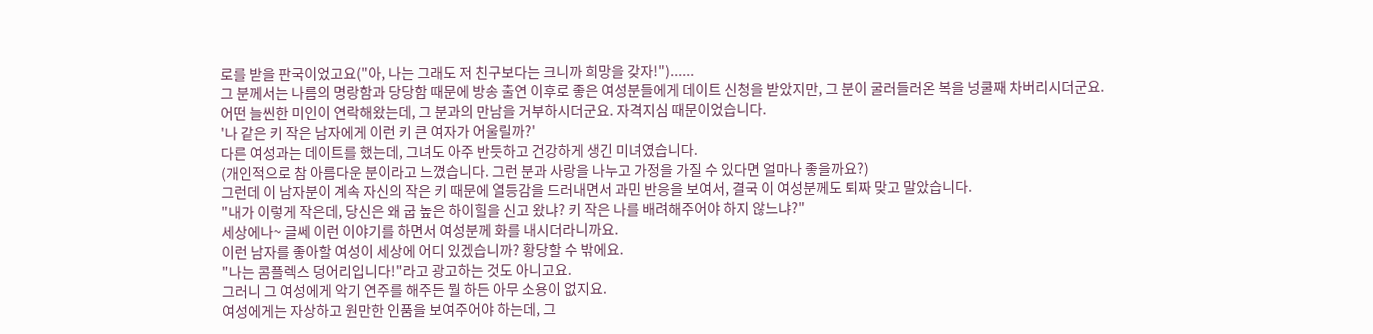로를 받을 판국이었고요("아, 나는 그래도 저 친구보다는 크니까 희망을 갖자!")......
그 분께서는 나름의 명랑함과 당당함 때문에 방송 출연 이후로 좋은 여성분들에게 데이트 신청을 받았지만, 그 분이 굴러들러온 복을 넝쿨째 차버리시더군요.
어떤 늘씬한 미인이 연락해왔는데, 그 분과의 만남을 거부하시더군요. 자격지심 때문이었습니다.
'나 같은 키 작은 남자에게 이런 키 큰 여자가 어울릴까?'
다른 여성과는 데이트를 했는데, 그녀도 아주 반듯하고 건강하게 생긴 미녀였습니다.
(개인적으로 참 아름다운 분이라고 느꼈습니다. 그런 분과 사랑을 나누고 가정을 가질 수 있다면 얼마나 좋을까요?)
그런데 이 남자분이 계속 자신의 작은 키 때문에 열등감을 드러내면서 과민 반응을 보여서, 결국 이 여성분께도 퇴짜 맞고 말았습니다.
"내가 이렇게 작은데, 당신은 왜 굽 높은 하이힐을 신고 왔냐? 키 작은 나를 배려해주어야 하지 않느냐?"
세상에나~ 글쎄 이런 이야기를 하면서 여성분께 화를 내시더라니까요.
이런 남자를 좋아할 여성이 세상에 어디 있겠습니까? 황당할 수 밖에요.
"나는 콤플렉스 덩어리입니다!"라고 광고하는 것도 아니고요.
그러니 그 여성에게 악기 연주를 해주든 뭘 하든 아무 소용이 없지요.
여성에게는 자상하고 원만한 인품을 보여주어야 하는데, 그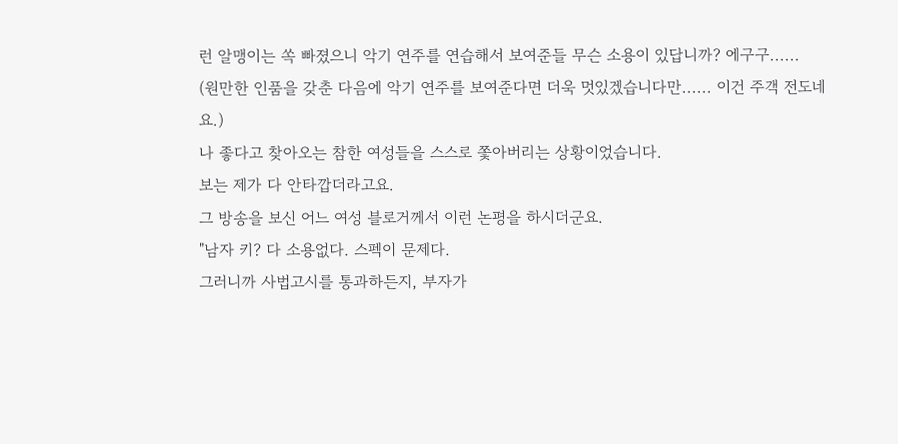런 알맹이는 쏙 빠졌으니 악기 연주를 연습해서 보여준들 무슨 소용이 있답니까? 에구구......
(원만한 인품을 갖춘 다음에 악기 연주를 보여준다면 더욱 멋있겠습니다만...... 이건 주객 전도네요.)
나 좋다고 찾아오는 참한 여성들을 스스로 쫓아버리는 상황이었습니다.
보는 제가 다 안타깝더라고요.
그 방송을 보신 어느 여성 블로거께서 이런 논평을 하시더군요.
"남자 키? 다 소용없다. 스펙이 문제다.
그러니까 사법고시를 통과하든지, 부자가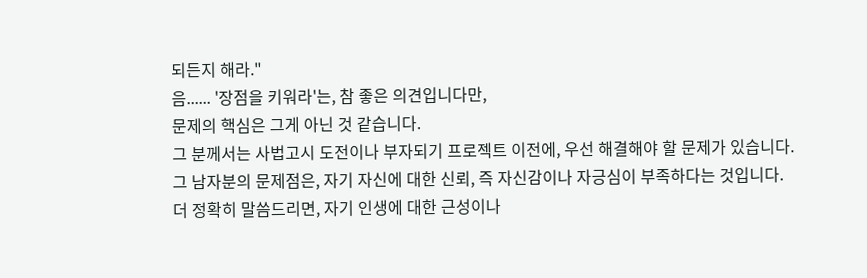되든지 해라."
음...... '장점을 키워라'는, 참 좋은 의견입니다만,
문제의 핵심은 그게 아닌 것 같습니다.
그 분께서는 사법고시 도전이나 부자되기 프로젝트 이전에, 우선 해결해야 할 문제가 있습니다.
그 남자분의 문제점은, 자기 자신에 대한 신뢰, 즉 자신감이나 자긍심이 부족하다는 것입니다.
더 정확히 말씀드리면, 자기 인생에 대한 근성이나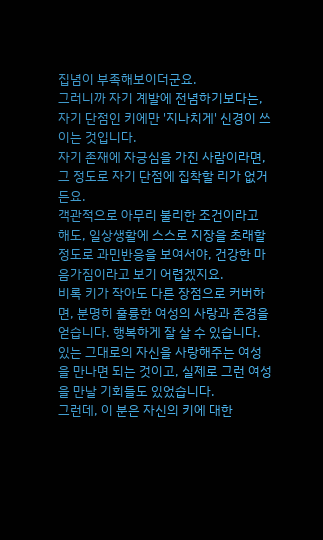집념이 부족해보이더군요.
그러니까 자기 계발에 전념하기보다는, 자기 단점인 키에만 '지나치게' 신경이 쓰이는 것입니다.
자기 존재에 자긍심을 가진 사람이라면, 그 정도로 자기 단점에 집착할 리가 없거든요.
객관적으로 아무리 불리한 조건이라고 해도, 일상생활에 스스로 지장을 초래할 정도로 과민반응을 보여서야, 건강한 마음가짐이라고 보기 어렵겠지요.
비록 키가 작아도 다른 장점으로 커버하면, 분명히 훌륭한 여성의 사랑과 존경을 얻습니다. 행복하게 잘 살 수 있습니다.
있는 그대로의 자신을 사랑해주는 여성을 만나면 되는 것이고, 실제로 그런 여성을 만날 기회들도 있었습니다.
그런데, 이 분은 자신의 키에 대한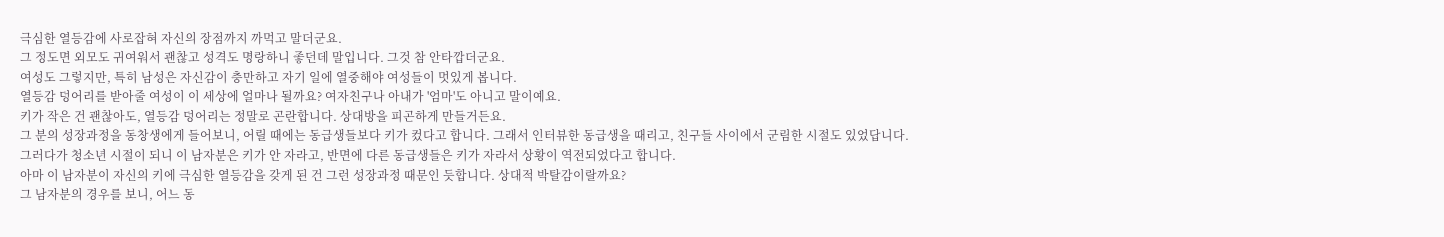극심한 열등감에 사로잡혀 자신의 장점까지 까먹고 말더군요.
그 정도면 외모도 귀여워서 괜찮고 성격도 명랑하니 좋던데 말입니다. 그것 참 안타깝더군요.
여성도 그렇지만, 특히 남성은 자신감이 충만하고 자기 일에 열중해야 여성들이 멋있게 봅니다.
열등감 덩어리를 받아줄 여성이 이 세상에 얼마나 될까요? 여자친구나 아내가 '엄마'도 아니고 말이예요.
키가 작은 건 괜찮아도, 열등감 덩어리는 정말로 곤란합니다. 상대방을 피곤하게 만들거든요.
그 분의 성장과정을 동창생에게 들어보니, 어릴 때에는 동급생들보다 키가 컸다고 합니다. 그래서 인터뷰한 동급생을 때리고, 친구들 사이에서 군림한 시절도 있었답니다.
그러다가 청소년 시절이 되니 이 남자분은 키가 안 자라고, 반면에 다른 동급생들은 키가 자라서 상황이 역전되었다고 합니다.
아마 이 남자분이 자신의 키에 극심한 열등감을 갖게 된 건 그런 성장과정 때문인 듯합니다. 상대적 박탈감이랄까요?
그 남자분의 경우를 보니, 어느 동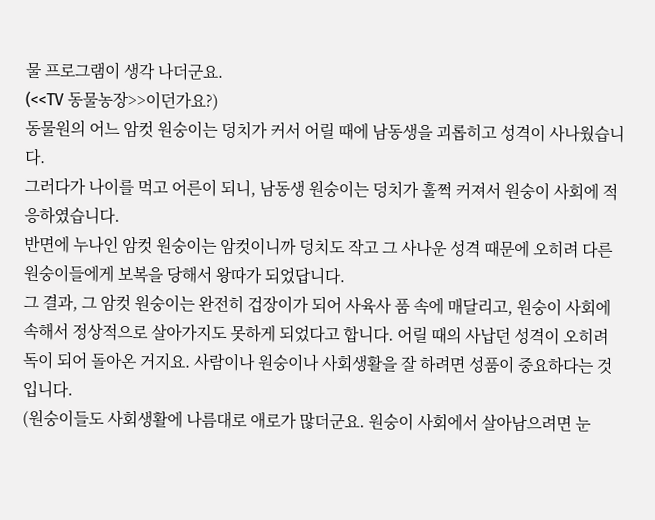물 프로그램이 생각 나더군요.
(<<TV 동물농장>>이던가요?)
동물원의 어느 암컷 원숭이는 덩치가 커서 어릴 때에 남동생을 괴롭히고 성격이 사나웠습니다.
그러다가 나이를 먹고 어른이 되니, 남동생 원숭이는 덩치가 훌쩍 커져서 원숭이 사회에 적응하였습니다.
반면에 누나인 암컷 원숭이는 암컷이니까 덩치도 작고 그 사나운 성격 때문에 오히려 다른 원숭이들에게 보복을 당해서 왕따가 되었답니다.
그 결과, 그 암컷 원숭이는 완전히 겁장이가 되어 사육사 품 속에 매달리고, 원숭이 사회에 속해서 정상적으로 살아가지도 못하게 되었다고 합니다. 어릴 때의 사납던 성격이 오히려 독이 되어 돌아온 거지요. 사람이나 원숭이나 사회생활을 잘 하려면 성품이 중요하다는 것입니다.
(원숭이들도 사회생활에 나름대로 애로가 많더군요. 원숭이 사회에서 살아남으려면 눈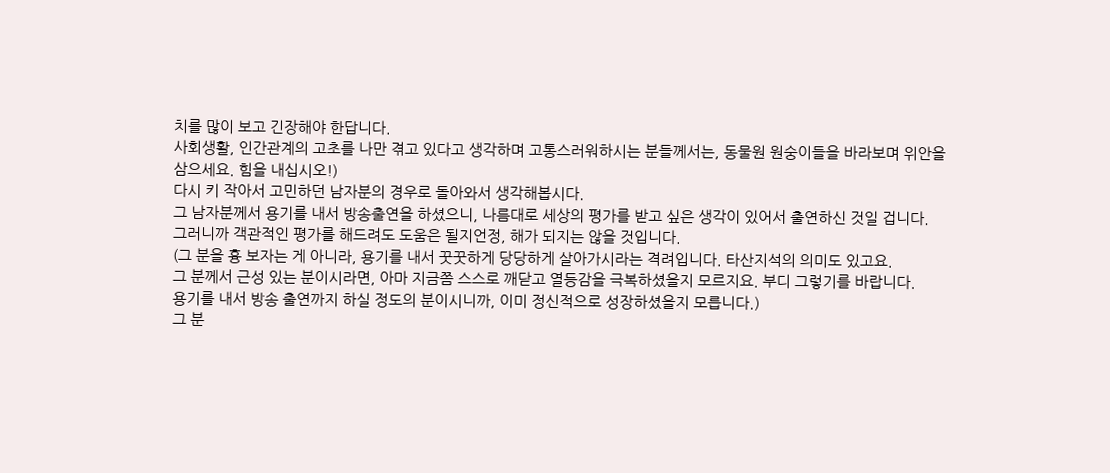치를 많이 보고 긴장해야 한답니다.
사회생활, 인간관계의 고초를 나만 겪고 있다고 생각하며 고통스러워하시는 분들께서는, 동물원 원숭이들을 바라보며 위안을 삼으세요. 힘을 내십시오!)
다시 키 작아서 고민하던 남자분의 경우로 돌아와서 생각해봅시다.
그 남자분께서 용기를 내서 방송출연을 하셨으니, 나름대로 세상의 평가를 받고 싶은 생각이 있어서 출연하신 것일 겁니다.
그러니까 객관적인 평가를 해드려도 도움은 될지언정, 해가 되지는 않을 것입니다.
(그 분을 흉 보자는 게 아니라, 용기를 내서 꿋꿋하게 당당하게 살아가시라는 격려입니다. 타산지석의 의미도 있고요.
그 분께서 근성 있는 분이시라면, 아마 지금쯤 스스로 깨닫고 열등감을 극복하셨을지 모르지요. 부디 그렇기를 바랍니다.
용기를 내서 방송 출연까지 하실 정도의 분이시니까, 이미 정신적으로 성장하셨을지 모릅니다.)
그 분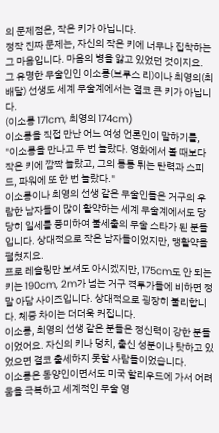의 문제점은, 작은 키가 아닙니다.
정작 진짜 문제는, 자신의 작은 키에 너무나 집착하는 그 마음입니다. 마음의 병을 앓고 있었던 것이지요.
그 유명한 무술인인 이소룡(브루스 리)이나 최영의(최배달) 선생도 세계 무술계에서는 결코 큰 키가 아닙니다.
(이소룡 171cm, 최영의 174cm)
이소룡을 직접 만난 어느 여성 언론인이 말하기를,
"이소룡을 만나고 두 번 놀랐다. 영화에서 볼 때보다 작은 키에 깜짝 놀랐고, 그의 통통 튀는 탄력과 스피드, 파워에 또 한 번 놀랐다."
이소룡이나 최영의 선생 같은 무술인들은 거구의 우람한 남자들이 많이 활약하는 세계 무술계에서도 당당히 일세를 풍미하여 불세출의 무술 스타가 된 분들입니다. 상대적으로 작은 남자들이었지만, 맹활약을 펼쳤지요.
프로 레슬링만 보셔도 아시겠지만, 175cm도 안 되는 키는 190cm, 2m가 넘는 거구 격투가들에 비하면 정말 아담 사이즈입니다. 상대적으로 굉장히 불리합니다. 체중 차이는 더더욱 커집니다.
이소룡, 최영의 선생 같은 분들은 정신력이 강한 분들이었어요. 자신의 키나 덩치, 출신 성분이나 탓하고 있었으면 결코 출세하지 못할 사람들이었습니다.
이소룡은 동양인이면서도 미국 할리우드에 가서 어려움을 극복하고 세계적인 무술 영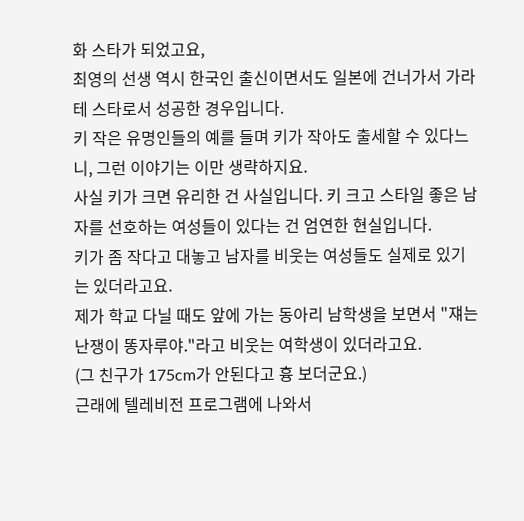화 스타가 되었고요,
최영의 선생 역시 한국인 출신이면서도 일본에 건너가서 가라테 스타로서 성공한 경우입니다.
키 작은 유명인들의 예를 들며 키가 작아도 출세할 수 있다느니, 그런 이야기는 이만 생략하지요.
사실 키가 크면 유리한 건 사실입니다. 키 크고 스타일 좋은 남자를 선호하는 여성들이 있다는 건 엄연한 현실입니다.
키가 좀 작다고 대놓고 남자를 비웃는 여성들도 실제로 있기는 있더라고요.
제가 학교 다닐 때도 앞에 가는 동아리 남학생을 보면서 "쟤는 난쟁이 똥자루야."라고 비웃는 여학생이 있더라고요.
(그 친구가 175cm가 안된다고 흉 보더군요.)
근래에 텔레비전 프로그램에 나와서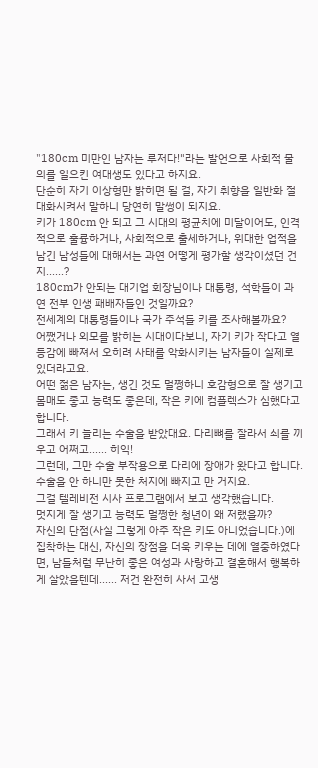"180cm 미만인 남자는 루저다!"라는 발언으로 사회적 물의를 일으킨 여대생도 있다고 하지요.
단순히 자기 이상형만 밝히면 될 걸, 자기 취향을 일반화 절대화시켜서 말하니 당연히 말썽이 되지요.
키가 180cm 안 되고 그 시대의 평균치에 미달이어도, 인격적으로 훌륭하거나, 사회적으로 출세하거나, 위대한 업적을 남긴 남성들에 대해서는 과연 어떻게 평가할 생각이셨던 건지......?
180cm가 안되는 대기업 회장님이나 대통령, 석학들이 과연 전부 인생 패배자들인 것일까요?
전세계의 대통령들이나 국가 주석들 키를 조사해볼까요?
어쨌거나 외모를 밝히는 시대이다보니, 자기 키가 작다고 열등감에 빠져서 오히려 사태를 악화시키는 남자들이 실제로 있더라고요.
어떤 젊은 남자는, 생긴 것도 멀쩡하니 호감형으로 잘 생기고 몸매도 좋고 능력도 좋은데, 작은 키에 컴플렉스가 심했다고 합니다.
그래서 키 늘리는 수술을 받았대요. 다리뼈를 잘라서 쇠를 끼우고 어쩌고...... 히익!
그런데, 그만 수술 부작용으로 다리에 장애가 왔다고 합니다. 수술을 안 하니만 못한 처지에 빠지고 만 거지요.
그걸 텔레비전 시사 프로그램에서 보고 생각했습니다.
멋지게 잘 생기고 능력도 멀쩡한 청년이 왜 저랬을까?
자신의 단점(사실 그렇게 아주 작은 키도 아니었습니다.)에 집착하는 대신, 자신의 장점을 더욱 키우는 데에 열중하였다면, 남들처럼 무난히 좋은 여성과 사랑하고 결혼해서 행복하게 살았을텐데...... 저건 완전히 사서 고생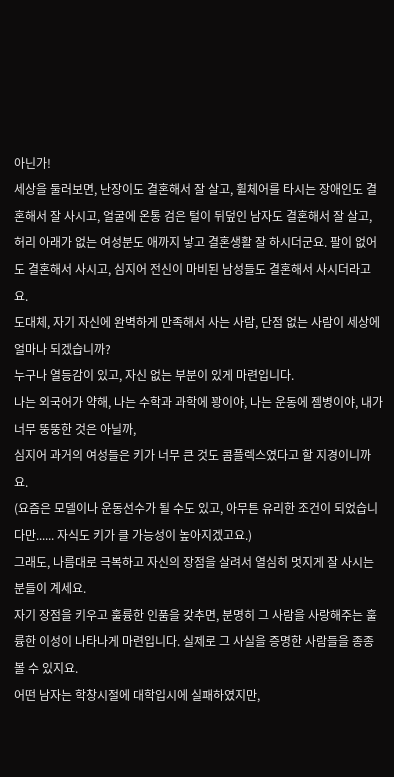아닌가!
세상을 둘러보면, 난장이도 결혼해서 잘 살고, 휠체어를 타시는 장애인도 결혼해서 잘 사시고, 얼굴에 온통 검은 털이 뒤덮인 남자도 결혼해서 잘 살고, 허리 아래가 없는 여성분도 애까지 낳고 결혼생활 잘 하시더군요. 팔이 없어도 결혼해서 사시고, 심지어 전신이 마비된 남성들도 결혼해서 사시더라고요.
도대체, 자기 자신에 완벽하게 만족해서 사는 사람, 단점 없는 사람이 세상에 얼마나 되겠습니까?
누구나 열등감이 있고, 자신 없는 부분이 있게 마련입니다.
나는 외국어가 약해, 나는 수학과 과학에 꽝이야, 나는 운동에 젬병이야, 내가 너무 뚱뚱한 것은 아닐까,
심지어 과거의 여성들은 키가 너무 큰 것도 콤플렉스였다고 할 지경이니까요.
(요즘은 모델이나 운동선수가 될 수도 있고, 아무튼 유리한 조건이 되었습니다만...... 자식도 키가 클 가능성이 높아지겠고요.)
그래도, 나름대로 극복하고 자신의 장점을 살려서 열심히 멋지게 잘 사시는 분들이 계세요.
자기 장점을 키우고 훌륭한 인품을 갖추면, 분명히 그 사람을 사랑해주는 훌륭한 이성이 나타나게 마련입니다. 실제로 그 사실을 증명한 사람들을 종종 볼 수 있지요.
어떤 남자는 학창시절에 대학입시에 실패하였지만,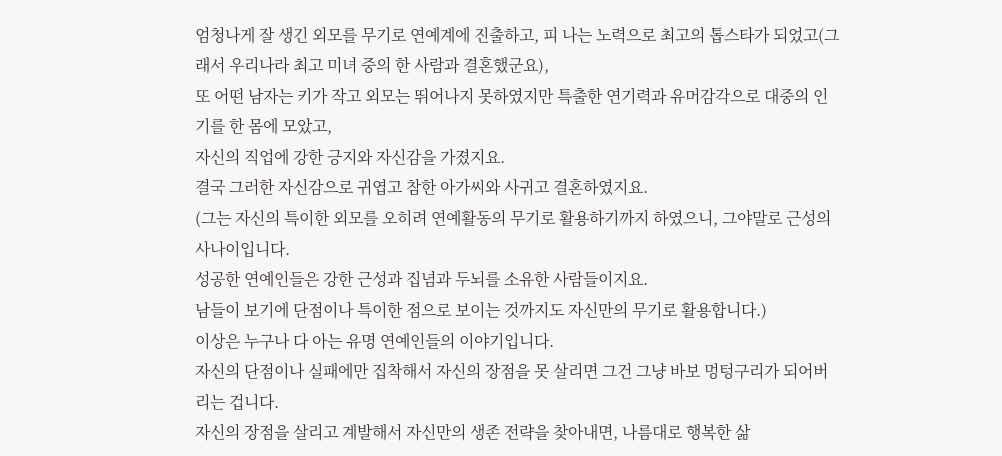엄청나게 잘 생긴 외모를 무기로 연예계에 진출하고, 피 나는 노력으로 최고의 톱스타가 되었고(그래서 우리나라 최고 미녀 중의 한 사람과 결혼했군요),
또 어떤 남자는 키가 작고 외모는 뛰어나지 못하였지만 특출한 연기력과 유머감각으로 대중의 인기를 한 몸에 모았고,
자신의 직업에 강한 긍지와 자신감을 가졌지요.
결국 그러한 자신감으로 귀엽고 참한 아가씨와 사귀고 결혼하였지요.
(그는 자신의 특이한 외모를 오히려 연예활동의 무기로 활용하기까지 하였으니, 그야말로 근성의 사나이입니다.
성공한 연예인들은 강한 근성과 집념과 두뇌를 소유한 사람들이지요.
남들이 보기에 단점이나 특이한 점으로 보이는 것까지도 자신만의 무기로 활용합니다.)
이상은 누구나 다 아는 유명 연예인들의 이야기입니다.
자신의 단점이나 실패에만 집착해서 자신의 장점을 못 살리면 그건 그냥 바보 멍텅구리가 되어버리는 겁니다.
자신의 장점을 살리고 계발해서 자신만의 생존 전략을 찾아내면, 나름대로 행복한 삶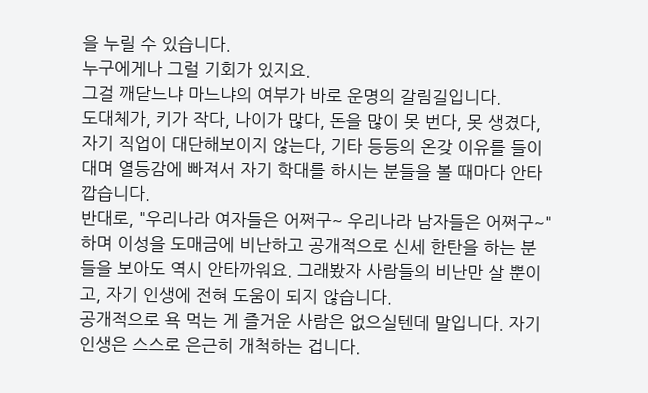을 누릴 수 있습니다.
누구에게나 그럴 기회가 있지요.
그걸 깨닫느냐 마느냐의 여부가 바로 운명의 갈림길입니다.
도대체가, 키가 작다, 나이가 많다, 돈을 많이 못 번다, 못 생겼다, 자기 직업이 대단해보이지 않는다, 기타 등등의 온갖 이유를 들이대며 열등감에 빠져서 자기 학대를 하시는 분들을 볼 때마다 안타깝습니다.
반대로, "우리나라 여자들은 어쩌구~ 우리나라 남자들은 어쩌구~" 하며 이성을 도매금에 비난하고 공개적으로 신세 한탄을 하는 분들을 보아도 역시 안타까워요. 그래봤자 사람들의 비난만 살 뿐이고, 자기 인생에 전혀 도움이 되지 않습니다.
공개적으로 욕 먹는 게 즐거운 사람은 없으실텐데 말입니다. 자기 인생은 스스로 은근히 개척하는 겁니다.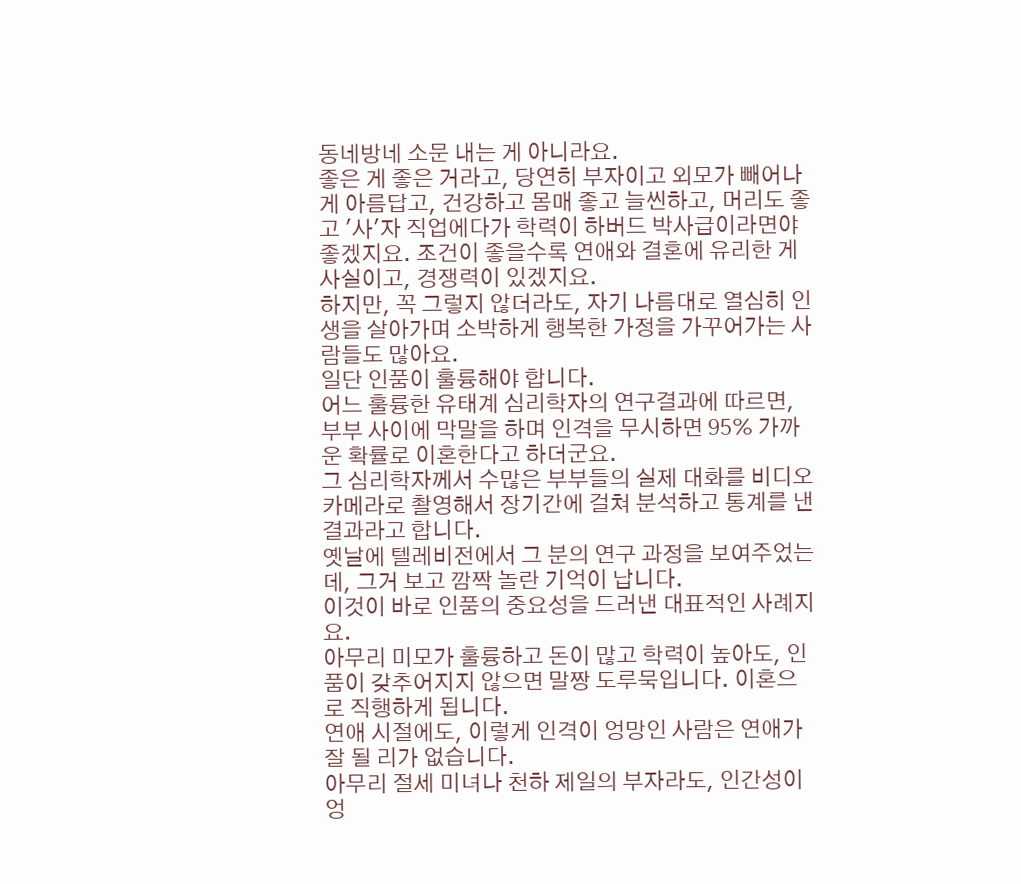동네방네 소문 내는 게 아니라요.
좋은 게 좋은 거라고, 당연히 부자이고 외모가 빼어나게 아름답고, 건강하고 몸매 좋고 늘씬하고, 머리도 좋고 '사'자 직업에다가 학력이 하버드 박사급이라면야 좋겠지요. 조건이 좋을수록 연애와 결혼에 유리한 게 사실이고, 경쟁력이 있겠지요.
하지만, 꼭 그렇지 않더라도, 자기 나름대로 열심히 인생을 살아가며 소박하게 행복한 가정을 가꾸어가는 사람들도 많아요.
일단 인품이 훌륭해야 합니다.
어느 훌륭한 유태계 심리학자의 연구결과에 따르면, 부부 사이에 막말을 하며 인격을 무시하면 95% 가까운 확률로 이혼한다고 하더군요.
그 심리학자께서 수많은 부부들의 실제 대화를 비디오 카메라로 촬영해서 장기간에 걸쳐 분석하고 통계를 낸 결과라고 합니다.
옛날에 텔레비전에서 그 분의 연구 과정을 보여주었는데, 그거 보고 깜짝 놀란 기억이 납니다.
이것이 바로 인품의 중요성을 드러낸 대표적인 사례지요.
아무리 미모가 훌륭하고 돈이 많고 학력이 높아도, 인품이 갖추어지지 않으면 말짱 도루묵입니다. 이혼으로 직행하게 됩니다.
연애 시절에도, 이렇게 인격이 엉망인 사람은 연애가 잘 될 리가 없습니다.
아무리 절세 미녀나 천하 제일의 부자라도, 인간성이 엉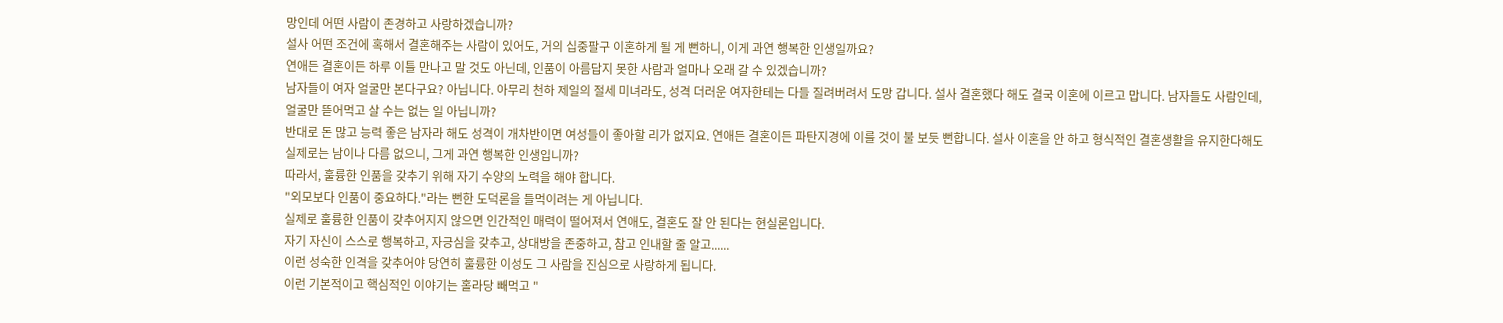망인데 어떤 사람이 존경하고 사랑하겠습니까?
설사 어떤 조건에 혹해서 결혼해주는 사람이 있어도, 거의 십중팔구 이혼하게 될 게 뻔하니, 이게 과연 행복한 인생일까요?
연애든 결혼이든 하루 이틀 만나고 말 것도 아닌데, 인품이 아름답지 못한 사람과 얼마나 오래 갈 수 있겠습니까?
남자들이 여자 얼굴만 본다구요? 아닙니다. 아무리 천하 제일의 절세 미녀라도, 성격 더러운 여자한테는 다들 질려버려서 도망 갑니다. 설사 결혼했다 해도 결국 이혼에 이르고 맙니다. 남자들도 사람인데, 얼굴만 뜯어먹고 살 수는 없는 일 아닙니까?
반대로 돈 많고 능력 좋은 남자라 해도 성격이 개차반이면 여성들이 좋아할 리가 없지요. 연애든 결혼이든 파탄지경에 이를 것이 불 보듯 뻔합니다. 설사 이혼을 안 하고 형식적인 결혼생활을 유지한다해도 실제로는 남이나 다름 없으니, 그게 과연 행복한 인생입니까?
따라서, 훌륭한 인품을 갖추기 위해 자기 수양의 노력을 해야 합니다.
"외모보다 인품이 중요하다."라는 뻔한 도덕론을 들먹이려는 게 아닙니다.
실제로 훌륭한 인품이 갖추어지지 않으면 인간적인 매력이 떨어져서 연애도, 결혼도 잘 안 된다는 현실론입니다.
자기 자신이 스스로 행복하고, 자긍심을 갖추고, 상대방을 존중하고, 참고 인내할 줄 알고......
이런 성숙한 인격을 갖추어야 당연히 훌륭한 이성도 그 사람을 진심으로 사랑하게 됩니다.
이런 기본적이고 핵심적인 이야기는 홀라당 빼먹고 "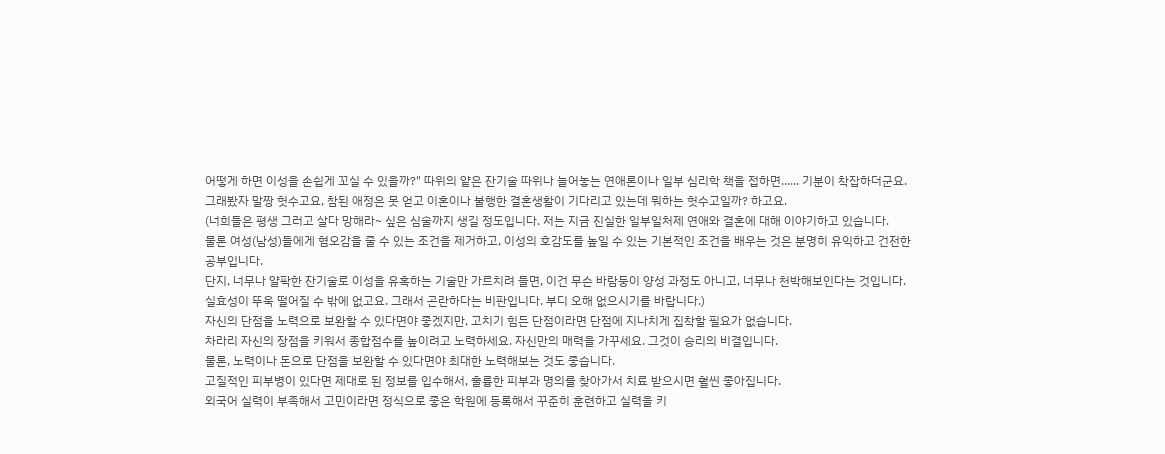어떻게 하면 이성을 손쉽게 꼬실 수 있을까?" 따위의 얕은 잔기술 따위나 늘어놓는 연애론이나 일부 심리학 책을 접하면...... 기분이 착잡하더군요. 그래봤자 말짱 헛수고요, 참된 애정은 못 얻고 이혼이나 불행한 결혼생활이 기다리고 있는데 뭐하는 헛수고일까? 하고요.
(너희들은 평생 그러고 살다 망해라~ 싶은 심술까지 생길 정도입니다. 저는 지금 진실한 일부일처제 연애와 결혼에 대해 이야기하고 있습니다.
물론 여성(남성)들에게 혐오감을 줄 수 있는 조건을 제거하고, 이성의 호감도를 높일 수 있는 기본적인 조건을 배우는 것은 분명히 유익하고 건전한 공부입니다.
단지, 너무나 얄팍한 잔기술로 이성을 유혹하는 기술만 가르치려 들면, 이건 무슨 바람둥이 양성 과정도 아니고, 너무나 천박해보인다는 것입니다. 실효성이 뚜욱 떨어질 수 밖에 없고요. 그래서 곤란하다는 비판입니다. 부디 오해 없으시기를 바랍니다.)
자신의 단점을 노력으로 보완할 수 있다면야 좋겠지만, 고치기 힘든 단점이라면 단점에 지나치게 집착할 필요가 없습니다.
차라리 자신의 장점을 키워서 종합점수를 높이려고 노력하세요. 자신만의 매력을 가꾸세요. 그것이 승리의 비결입니다.
물론, 노력이나 돈으로 단점을 보완할 수 있다면야 최대한 노력해보는 것도 좋습니다.
고질적인 피부병이 있다면 제대로 된 정보를 입수해서, 훌륭한 피부과 명의를 찾아가서 치료 받으시면 훨씬 좋아집니다.
외국어 실력이 부족해서 고민이라면 정식으로 좋은 학원에 등록해서 꾸준히 훈련하고 실력을 키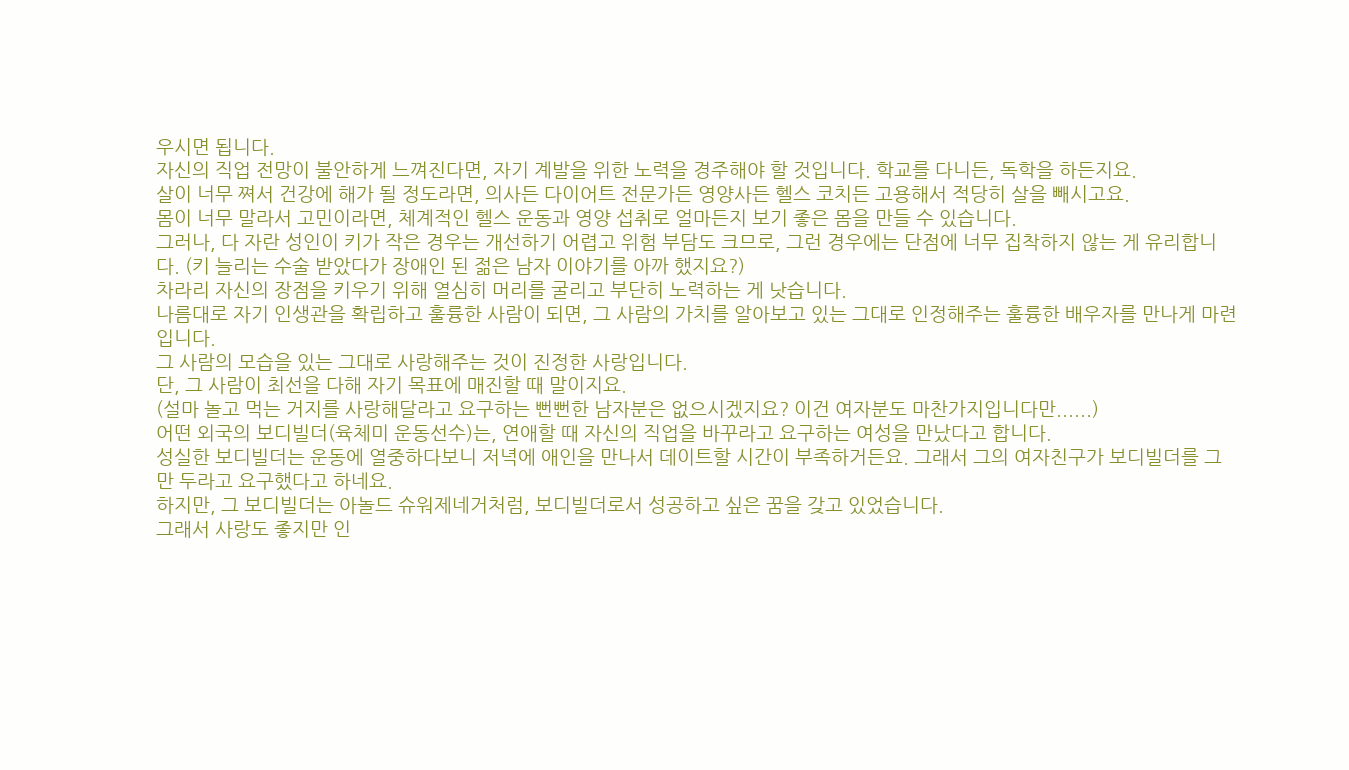우시면 됩니다.
자신의 직업 전망이 불안하게 느껴진다면, 자기 계발을 위한 노력을 경주해야 할 것입니다. 학교를 다니든, 독학을 하든지요.
살이 너무 쪄서 건강에 해가 될 정도라면, 의사든 다이어트 전문가든 영양사든 헬스 코치든 고용해서 적당히 살을 빼시고요.
몸이 너무 말라서 고민이라면, 체계적인 헬스 운동과 영양 섭취로 얼마든지 보기 좋은 몸을 만들 수 있습니다.
그러나, 다 자란 성인이 키가 작은 경우는 개선하기 어렵고 위험 부담도 크므로, 그런 경우에는 단점에 너무 집착하지 않는 게 유리합니다. (키 늘리는 수술 받았다가 장애인 된 젊은 남자 이야기를 아까 했지요?)
차라리 자신의 장점을 키우기 위해 열심히 머리를 굴리고 부단히 노력하는 게 낫습니다.
나름대로 자기 인생관을 확립하고 훌륭한 사람이 되면, 그 사람의 가치를 알아보고 있는 그대로 인정해주는 훌륭한 배우자를 만나게 마련입니다.
그 사람의 모습을 있는 그대로 사랑해주는 것이 진정한 사랑입니다.
단, 그 사람이 최선을 다해 자기 목표에 매진할 때 말이지요.
(설마 놀고 먹는 거지를 사랑해달라고 요구하는 뻔뻔한 남자분은 없으시겠지요? 이건 여자분도 마찬가지입니다만......)
어떤 외국의 보디빌더(육체미 운동선수)는, 연애할 때 자신의 직업을 바꾸라고 요구하는 여성을 만났다고 합니다.
성실한 보디빌더는 운동에 열중하다보니 저녁에 애인을 만나서 데이트할 시간이 부족하거든요. 그래서 그의 여자친구가 보디빌더를 그만 두라고 요구했다고 하네요.
하지만, 그 보디빌더는 아놀드 슈워제네거처럼, 보디빌더로서 성공하고 싶은 꿈을 갖고 있었습니다.
그래서 사랑도 좋지만 인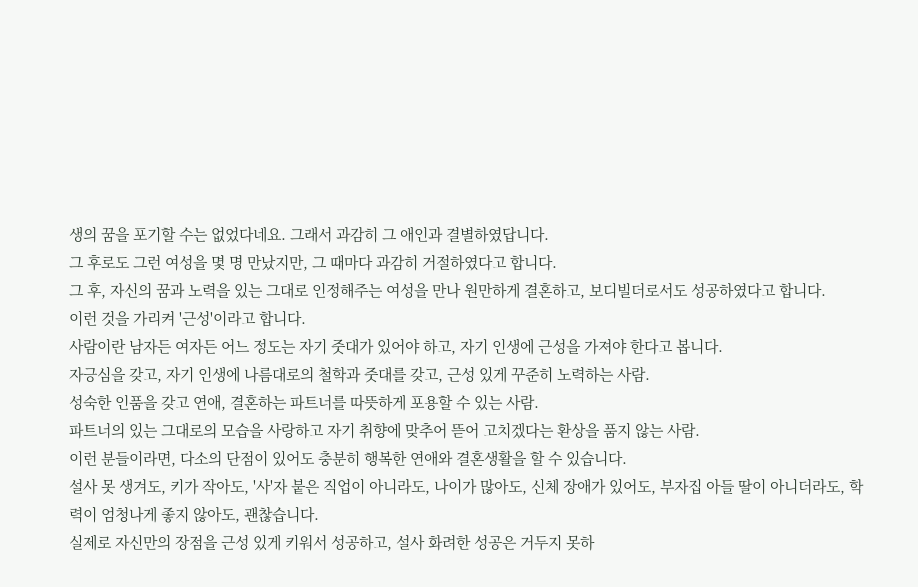생의 꿈을 포기할 수는 없었다네요. 그래서 과감히 그 애인과 결별하였답니다.
그 후로도 그런 여성을 몇 명 만났지만, 그 때마다 과감히 거절하였다고 합니다.
그 후, 자신의 꿈과 노력을 있는 그대로 인정해주는 여성을 만나 원만하게 결혼하고, 보디빌더로서도 성공하였다고 합니다.
이런 것을 가리켜 '근성'이라고 합니다.
사람이란 남자든 여자든 어느 정도는 자기 줏대가 있어야 하고, 자기 인생에 근성을 가져야 한다고 봅니다.
자긍심을 갖고, 자기 인생에 나름대로의 철학과 줏대를 갖고, 근성 있게 꾸준히 노력하는 사람.
성숙한 인품을 갖고 연애, 결혼하는 파트너를 따뜻하게 포용할 수 있는 사람.
파트너의 있는 그대로의 모습을 사랑하고 자기 취향에 맞추어 뜯어 고치겠다는 환상을 품지 않는 사람.
이런 분들이라면, 다소의 단점이 있어도 충분히 행복한 연애와 결혼생활을 할 수 있습니다.
설사 못 생겨도, 키가 작아도, '사'자 붙은 직업이 아니라도, 나이가 많아도, 신체 장애가 있어도, 부자집 아들 딸이 아니더라도, 학력이 엄청나게 좋지 않아도, 괜찮습니다.
실제로 자신만의 장점을 근성 있게 키워서 성공하고, 설사 화려한 성공은 거두지 못하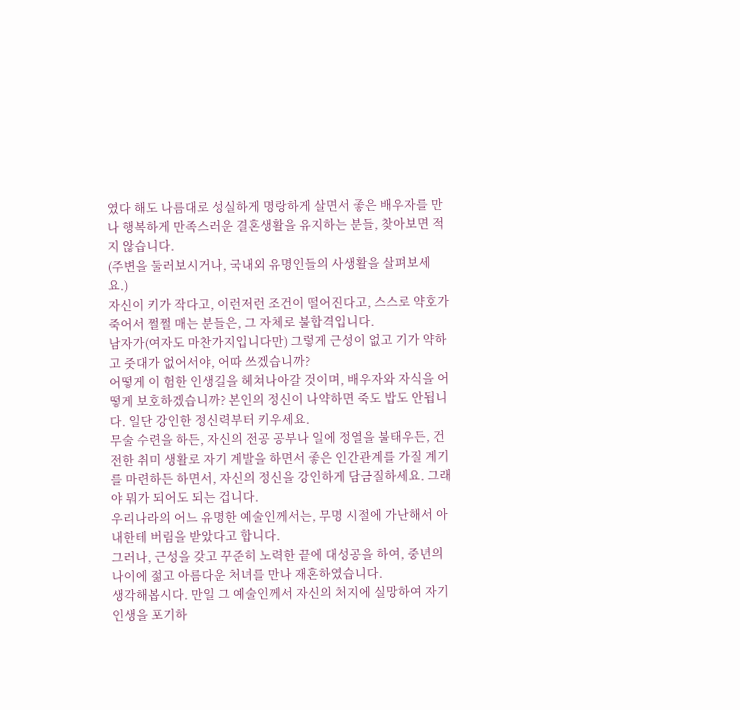였다 해도 나름대로 성실하게 명랑하게 살면서 좋은 배우자를 만나 행복하게 만족스러운 결혼생활을 유지하는 분들, 찾아보면 적지 않습니다.
(주변을 둘러보시거나, 국내외 유명인들의 사생활을 살펴보세요.)
자신이 키가 작다고, 이런저런 조건이 떨어진다고, 스스로 약호가 죽어서 쩔쩔 매는 분들은, 그 자체로 불합격입니다.
남자가(여자도 마찬가지입니다만) 그렇게 근성이 없고 기가 약하고 줏대가 없어서야, 어따 쓰겠습니까?
어떻게 이 험한 인생길을 헤쳐나아갈 것이며, 배우자와 자식을 어떻게 보호하겠습니까? 본인의 정신이 나약하면 죽도 밥도 안됩니다. 일단 강인한 정신력부터 키우세요.
무술 수련을 하든, 자신의 전공 공부나 일에 정열을 불태우든, 건전한 취미 생활로 자기 계발을 하면서 좋은 인간관계를 가질 계기를 마련하든 하면서, 자신의 정신을 강인하게 담금질하세요. 그래야 뭐가 되어도 되는 겁니다.
우리나라의 어느 유명한 예술인께서는, 무명 시절에 가난해서 아내한테 버림을 받았다고 합니다.
그러나, 근성을 갖고 꾸준히 노력한 끝에 대성공을 하여, 중년의 나이에 젊고 아름다운 처녀를 만나 재혼하였습니다.
생각해봅시다. 만일 그 예술인께서 자신의 처지에 실망하여 자기 인생을 포기하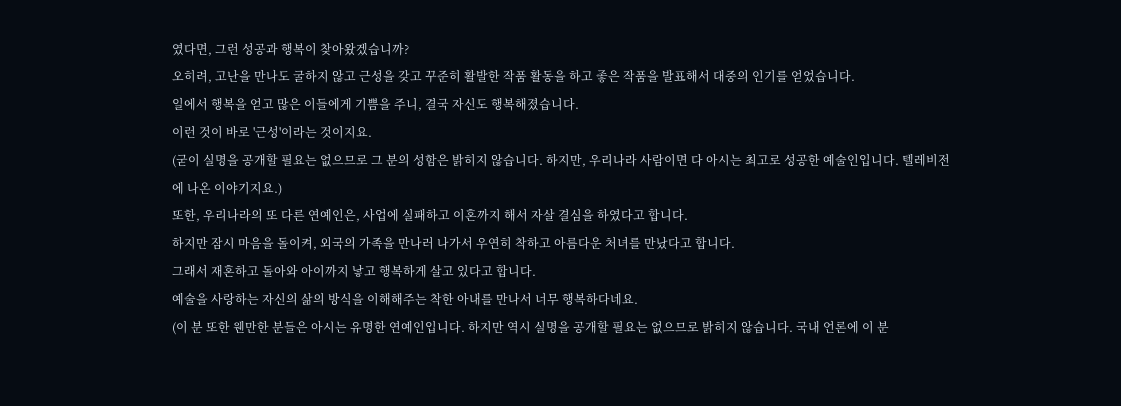였다면, 그런 성공과 행복이 찾아왔겠습니까?
오히려, 고난을 만나도 굴하지 않고 근성을 갖고 꾸준히 활발한 작품 활동을 하고 좋은 작품을 발표해서 대중의 인기를 얻었습니다.
일에서 행복을 얻고 많은 이들에게 기쁨을 주니, 결국 자신도 행복해졌습니다.
이런 것이 바로 '근성'이라는 것이지요.
(굳이 실명을 공개할 필요는 없으므로 그 분의 성함은 밝히지 않습니다. 하지만, 우리나라 사람이면 다 아시는 최고로 성공한 예술인입니다. 텔레비전에 나온 이야기지요.)
또한, 우리나라의 또 다른 연예인은, 사업에 실패하고 이혼까지 해서 자살 결심을 하였다고 합니다.
하지만 잠시 마음을 돌이켜, 외국의 가족을 만나러 나가서 우연히 착하고 아름다운 처녀를 만났다고 합니다.
그래서 재혼하고 돌아와 아이까지 낳고 행복하게 살고 있다고 합니다.
예술을 사랑하는 자신의 삶의 방식을 이해해주는 착한 아내를 만나서 너무 행복하다네요.
(이 분 또한 웬만한 분들은 아시는 유명한 연예인입니다. 하지만 역시 실명을 공개할 필요는 없으므로 밝히지 않습니다. 국내 언론에 이 분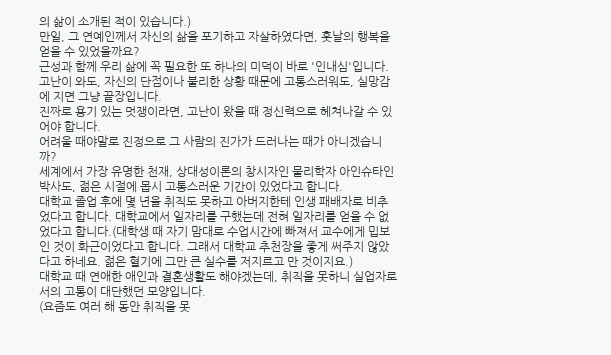의 삶이 소개된 적이 있습니다.)
만일, 그 연예인께서 자신의 삶을 포기하고 자살하였다면, 훗날의 행복을 얻을 수 있었을까요?
근성과 함께 우리 삶에 꼭 필요한 또 하나의 미덕이 바로 '인내심'입니다.
고난이 와도, 자신의 단점이나 불리한 상황 때문에 고통스러워도, 실망감에 지면 그냥 끝장입니다.
진짜로 용기 있는 멋쟁이라면, 고난이 왔을 때 정신력으로 헤쳐나갈 수 있어야 합니다.
어려울 때야말로 진정으로 그 사람의 진가가 드러나는 때가 아니겠습니까?
세계에서 가장 유명한 천재, 상대성이론의 창시자인 물리학자 아인슈타인 박사도, 젊은 시절에 몹시 고통스러운 기간이 있었다고 합니다.
대학교 졸업 후에 몇 년을 취직도 못하고 아버지한테 인생 패배자로 비추었다고 합니다. 대학교에서 일자리를 구했는데 전혀 일자리를 얻을 수 없었다고 합니다.(대학생 때 자기 맘대로 수업시간에 빠져서 교수에게 밉보인 것이 화근이었다고 합니다. 그래서 대학교 추천장을 좋게 써주지 않았다고 하네요. 젊은 혈기에 그만 큰 실수를 저지르고 만 것이지요.)
대학교 때 연애한 애인과 결혼생활도 해야겠는데, 취직을 못하니 실업자로서의 고통이 대단했던 모양입니다.
(요즘도 여러 해 동안 취직을 못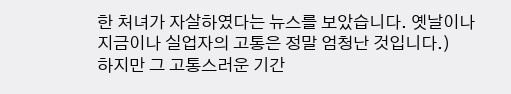한 처녀가 자살하였다는 뉴스를 보았습니다. 옛날이나 지금이나 실업자의 고통은 정말 엄청난 것입니다.)
하지만 그 고통스러운 기간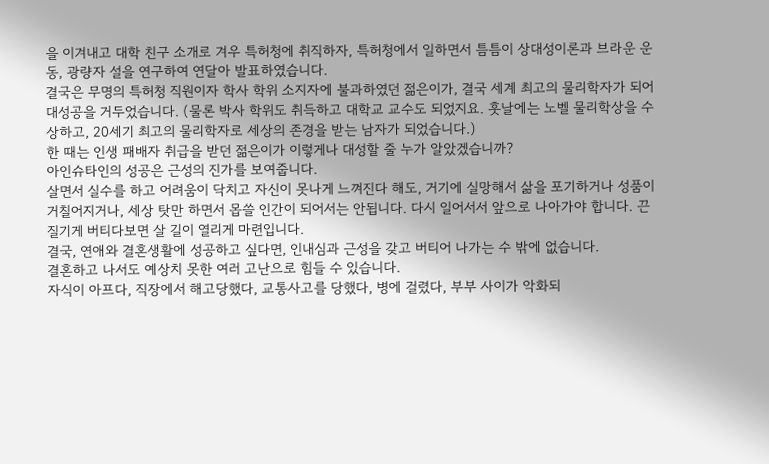을 이겨내고 대학 친구 소개로 겨우 특허청에 취직하자, 특허청에서 일하면서 틈틈이 상대성이론과 브라운 운동, 광량자 설을 연구하여 연달아 발표하였습니다.
결국은 무명의 특허청 직원이자 학사 학위 소지자에 불과하였던 젊은이가, 결국 세계 최고의 물리학자가 되어 대성공을 거두었습니다. (물론 박사 학위도 취득하고 대학교 교수도 되었지요. 훗날에는 노벨 물리학상을 수상하고, 20세기 최고의 물리학자로 세상의 존경을 받는 남자가 되었습니다.)
한 때는 인생 패배자 취급을 받던 젊은이가 이렇게나 대성할 줄 누가 알았겠습니까?
아인슈타인의 성공은 근성의 진가를 보여줍니다.
살면서 실수를 하고 어려움이 닥치고 자신이 못나게 느껴진다 해도, 거기에 실망해서 삶을 포기하거나 성품이 거칠어지거나, 세상 탓만 하면서 몹쓸 인간이 되어서는 안됩니다. 다시 일어서서 앞으로 나아가야 합니다. 끈질기게 버티다보면 살 길이 열리게 마련입니다.
결국, 연애와 결혼생활에 성공하고 싶다면, 인내심과 근성을 갖고 버티어 나가는 수 밖에 없습니다.
결혼하고 나서도 예상치 못한 여러 고난으로 힘들 수 있습니다.
자식이 아프다, 직장에서 해고당했다, 교통사고를 당했다, 병에 걸렸다, 부부 사이가 악화되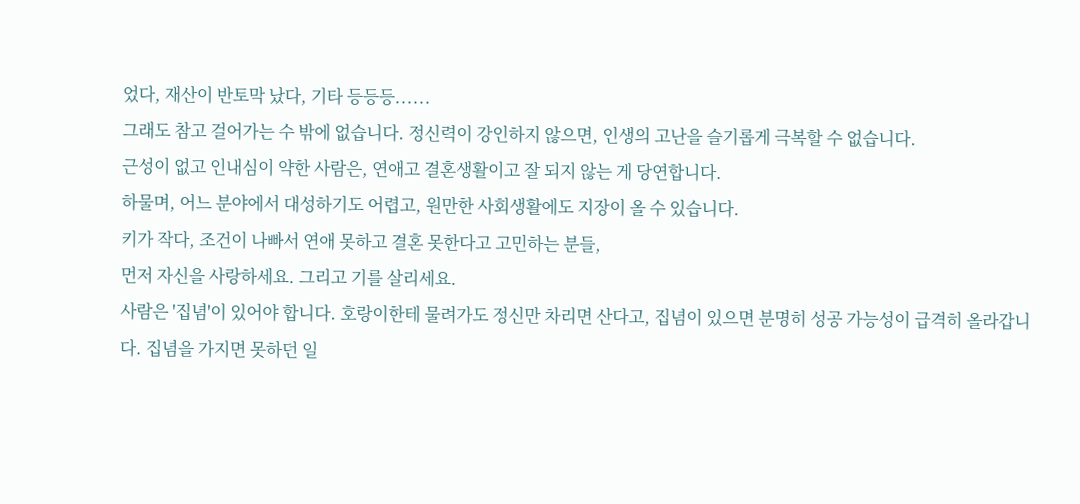었다, 재산이 반토막 났다, 기타 등등등......
그래도 참고 걸어가는 수 밖에 없습니다. 정신력이 강인하지 않으면, 인생의 고난을 슬기롭게 극복할 수 없습니다.
근성이 없고 인내심이 약한 사람은, 연애고 결혼생활이고 잘 되지 않는 게 당연합니다.
하물며, 어느 분야에서 대성하기도 어렵고, 원만한 사회생활에도 지장이 올 수 있습니다.
키가 작다, 조건이 나빠서 연애 못하고 결혼 못한다고 고민하는 분들,
먼저 자신을 사랑하세요. 그리고 기를 살리세요.
사람은 '집념'이 있어야 합니다. 호랑이한테 물려가도 정신만 차리면 산다고, 집념이 있으면 분명히 성공 가능성이 급격히 올라갑니다. 집념을 가지면 못하던 일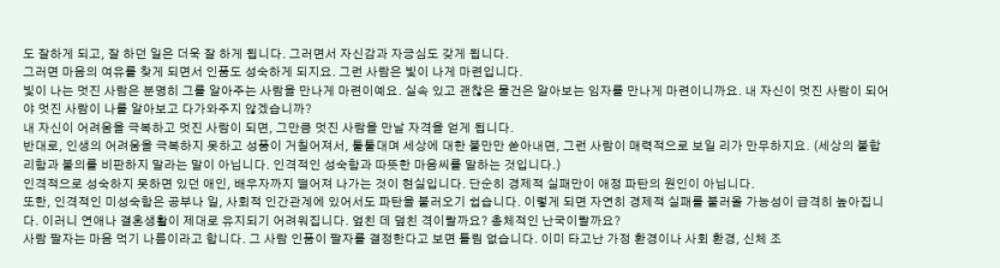도 잘하게 되고, 잘 하던 일은 더욱 잘 하게 됩니다. 그러면서 자신감과 자긍심도 갖게 됩니다.
그러면 마음의 여유를 찾게 되면서 인품도 성숙하게 되지요. 그런 사람은 빛이 나게 마련입니다.
빛이 나는 멋진 사람은 분명히 그를 알아주는 사람을 만나게 마련이예요. 실속 있고 괜찮은 물건은 알아보는 임자를 만나게 마련이니까요. 내 자신이 멋진 사람이 되어야 멋진 사람이 나를 알아보고 다가와주지 않겠습니까?
내 자신이 어려움을 극복하고 멋진 사람이 되면, 그만큼 멋진 사람을 만날 자격을 얻게 됩니다.
반대로, 인생의 어려움을 극복하지 못하고 성품이 거칠어져서, 툴툴대며 세상에 대한 불만만 쏟아내면, 그런 사람이 매력적으로 보일 리가 만무하지요. (세상의 불합리함과 불의를 비판하지 말라는 말이 아닙니다. 인격적인 성숙함과 따뜻한 마음씨를 말하는 것입니다.)
인격적으로 성숙하지 못하면 있던 애인, 배우자까지 떨어져 나가는 것이 현실입니다. 단순히 경제적 실패만이 애정 파탄의 원인이 아닙니다.
또한, 인격적인 미성숙함은 공부나 일, 사회적 인간관계에 있어서도 파탄을 불러오기 쉽습니다. 이렇게 되면 자연히 경제적 실패를 불러올 가능성이 급격히 높아집니다. 이러니 연애나 결혼생활이 제대로 유지되기 어려워집니다. 엎친 데 덮친 격이랄까요? 총체적인 난국이랄까요?
사람 팔자는 마음 먹기 나름이라고 합니다. 그 사람 인품이 팔자를 결정한다고 보면 틀림 없습니다. 이미 타고난 가정 환경이나 사회 환경, 신체 조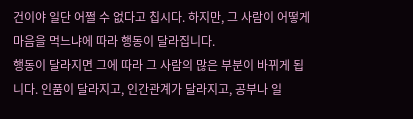건이야 일단 어쩔 수 없다고 칩시다. 하지만, 그 사람이 어떻게 마음을 먹느냐에 따라 행동이 달라집니다.
행동이 달라지면 그에 따라 그 사람의 많은 부분이 바뀌게 됩니다. 인품이 달라지고, 인간관계가 달라지고, 공부나 일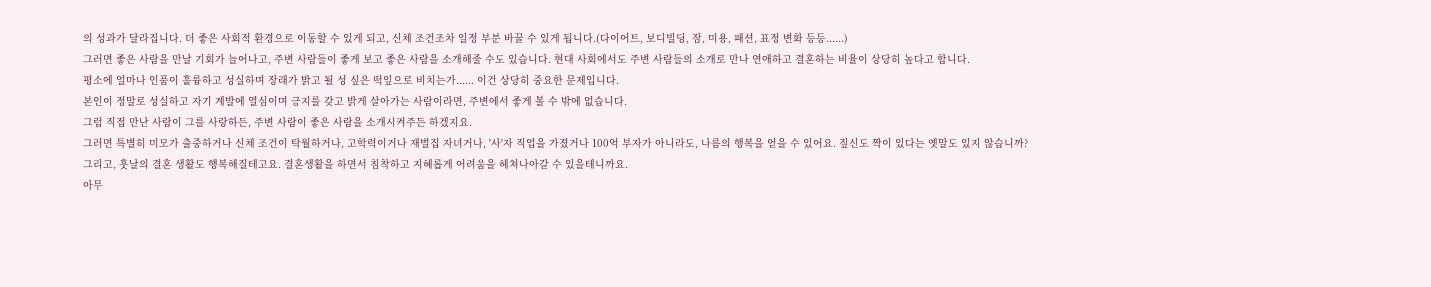의 성과가 달라집니다. 더 좋은 사회적 환경으로 이동할 수 있게 되고, 신체 조건조차 일정 부분 바꿀 수 있게 됩니다.(다이어트, 보디빌딩, 잠, 미용, 패션, 표정 변화 등등......)
그러면 좋은 사람을 만날 기회가 늘어나고, 주변 사람들이 좋게 보고 좋은 사람을 소개해줄 수도 있습니다. 현대 사회에서도 주변 사람들의 소개로 만나 연애하고 결혼하는 비율이 상당히 높다고 합니다.
평소에 얼마나 인품이 훌륭하고 성실하며 장래가 밝고 될 성 싶은 떡잎으로 비치는가...... 이건 상당히 중요한 문제입니다.
본인이 정말로 성실하고 자기 계발에 열심이며 긍지를 갖고 밝게 살아가는 사람이라면, 주변에서 좋게 볼 수 밖에 없습니다.
그럼 직접 만난 사람이 그를 사랑하든, 주변 사람이 좋은 사람을 소개시켜주든 하겠지요.
그러면 특별히 미모가 출중하거나 신체 조건이 탁월하거나, 고학력이거나 재벌집 자녀거나, '사'자 직업을 가졌거나 100억 부자가 아니라도, 나름의 행복을 얻을 수 있어요. 짚신도 짝이 있다는 옛말도 있지 않습니까?
그리고, 훗날의 결혼 생활도 행복해질테고요. 결혼생활을 하면서 침착하고 지혜롭게 어려움을 헤쳐나아갈 수 있을테니까요.
아무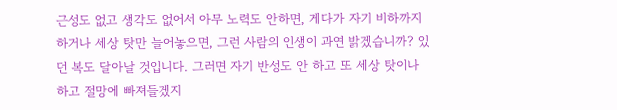근성도 없고 생각도 없어서 아무 노력도 안하면, 게다가 자기 비하까지 하거나 세상 탓만 늘어놓으면, 그런 사람의 인생이 과연 밝겠습니까? 있던 복도 달아날 것입니다. 그러면 자기 반성도 안 하고 또 세상 탓이나 하고 절망에 빠져들겠지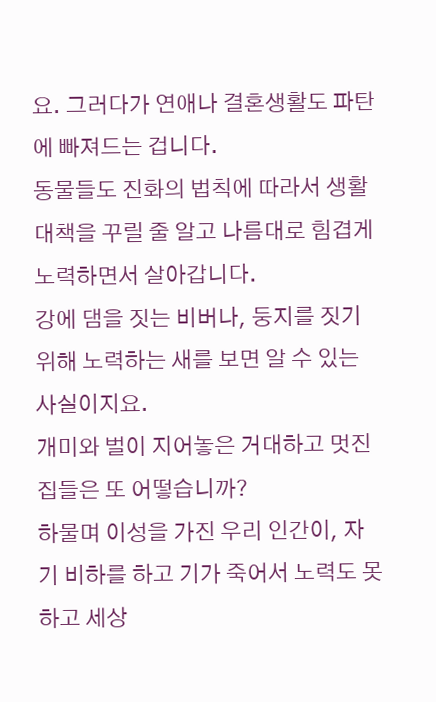요. 그러다가 연애나 결혼생활도 파탄에 빠져드는 겁니다.
동물들도 진화의 법칙에 따라서 생활 대책을 꾸릴 줄 알고 나름대로 힘겹게 노력하면서 살아갑니다.
강에 댐을 짓는 비버나, 둥지를 짓기 위해 노력하는 새를 보면 알 수 있는 사실이지요.
개미와 벌이 지어놓은 거대하고 멋진 집들은 또 어떻습니까?
하물며 이성을 가진 우리 인간이, 자기 비하를 하고 기가 죽어서 노력도 못하고 세상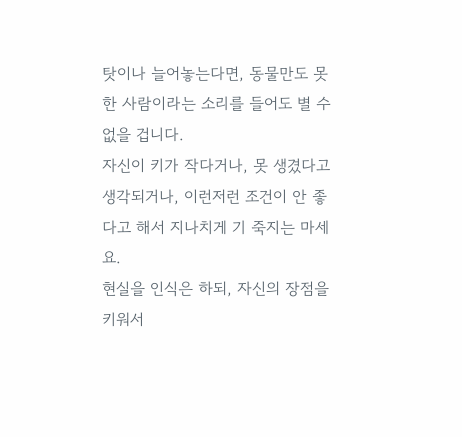탓이나 늘어놓는다면, 동물만도 못한 사람이라는 소리를 들어도 별 수 없을 겁니다.
자신이 키가 작다거나, 못 생겼다고 생각되거나, 이런저런 조건이 안 좋다고 해서 지나치게 기 죽지는 마세요.
현실을 인식은 하되, 자신의 장점을 키워서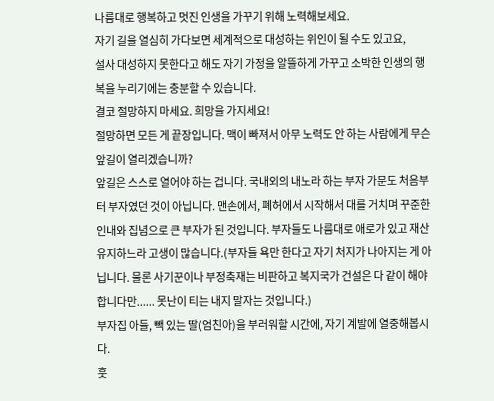나름대로 행복하고 멋진 인생을 가꾸기 위해 노력해보세요.
자기 길을 열심히 가다보면 세계적으로 대성하는 위인이 될 수도 있고요,
설사 대성하지 못한다고 해도 자기 가정을 알뜰하게 가꾸고 소박한 인생의 행복을 누리기에는 충분할 수 있습니다.
결코 절망하지 마세요. 희망을 가지세요!
절망하면 모든 게 끝장입니다. 맥이 빠져서 아무 노력도 안 하는 사람에게 무슨 앞길이 열리겠습니까?
앞길은 스스로 열어야 하는 겁니다. 국내외의 내노라 하는 부자 가문도 처음부터 부자였던 것이 아닙니다. 맨손에서, 폐허에서 시작해서 대를 거치며 꾸준한 인내와 집념으로 큰 부자가 된 것입니다. 부자들도 나름대로 애로가 있고 재산 유지하느라 고생이 많습니다.(부자들 욕만 한다고 자기 처지가 나아지는 게 아닙니다. 물론 사기꾼이나 부정축재는 비판하고 복지국가 건설은 다 같이 해야 합니다만...... 못난이 티는 내지 말자는 것입니다.)
부자집 아들, 빽 있는 딸(엄친아)을 부러워할 시간에, 자기 계발에 열중해봅시다.
훗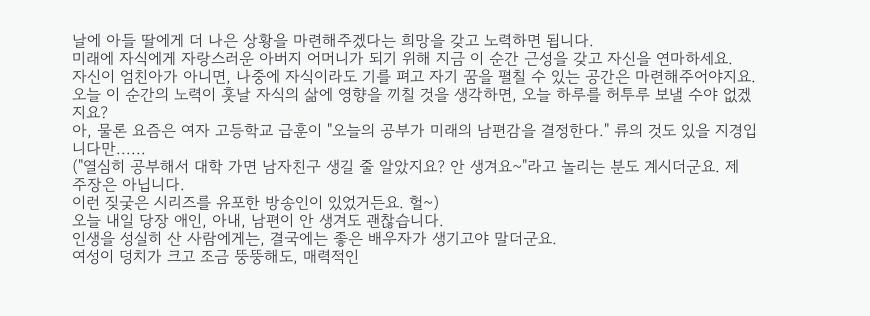날에 아들 딸에게 더 나은 상황을 마련해주겠다는 희망을 갖고 노력하면 됩니다.
미래에 자식에게 자랑스러운 아버지 어머니가 되기 위해 지금 이 순간 근성을 갖고 자신을 연마하세요.
자신이 엄친아가 아니면, 나중에 자식이라도 기를 펴고 자기 꿈을 펼칠 수 있는 공간은 마련해주어야지요.
오늘 이 순간의 노력이 훗날 자식의 삶에 영향을 끼칠 것을 생각하면, 오늘 하루를 허투루 보낼 수야 없겠지요?
아, 물론 요즘은 여자 고등학교 급훈이 "오늘의 공부가 미래의 남편감을 결정한다." 류의 것도 있을 지경입니다만......
("열심히 공부해서 대학 가면 남자친구 생길 줄 알았지요? 안 생겨요~"라고 놀리는 분도 계시더군요. 제 주장은 아닙니다.
이런 짖궂은 시리즈를 유포한 방송인이 있었거든요. 헐~)
오늘 내일 당장 애인, 아내, 남편이 안 생겨도 괜찮습니다.
인생을 성실히 산 사람에게는, 결국에는 좋은 배우자가 생기고야 말더군요.
여성이 덩치가 크고 조금 뚱뚱해도, 매력적인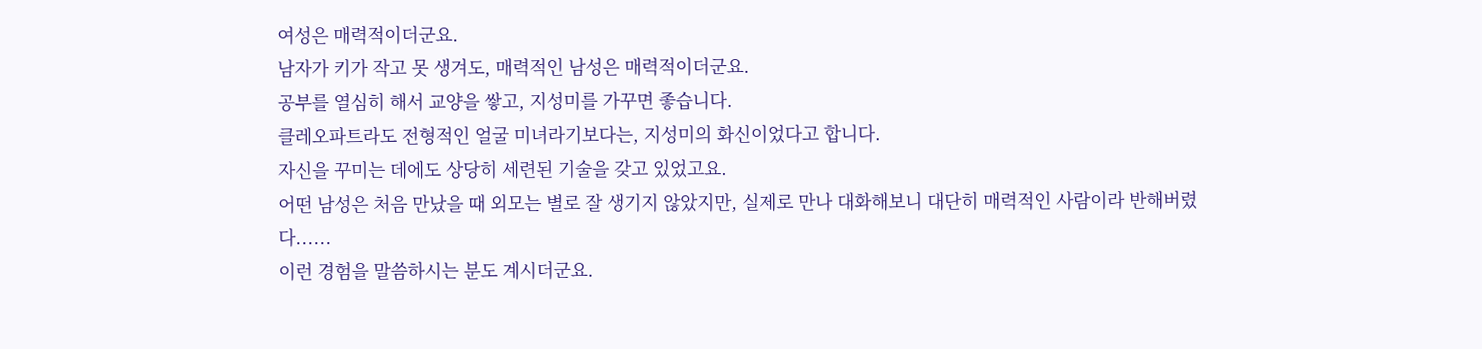여성은 매력적이더군요.
남자가 키가 작고 못 생겨도, 매력적인 남성은 매력적이더군요.
공부를 열심히 해서 교양을 쌓고, 지성미를 가꾸면 좋습니다.
클레오파트라도 전형적인 얼굴 미녀라기보다는, 지성미의 화신이었다고 합니다.
자신을 꾸미는 데에도 상당히 세련된 기술을 갖고 있었고요.
어떤 남성은 처음 만났을 때 외모는 별로 잘 생기지 않았지만, 실제로 만나 대화해보니 대단히 매력적인 사람이라 반해버렸다......
이런 경험을 말씀하시는 분도 계시더군요.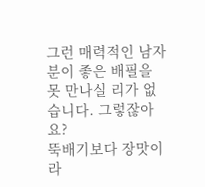그런 매력적인 남자분이 좋은 배필을 못 만나실 리가 없습니다. 그렇잖아요?
뚝배기보다 장맛이라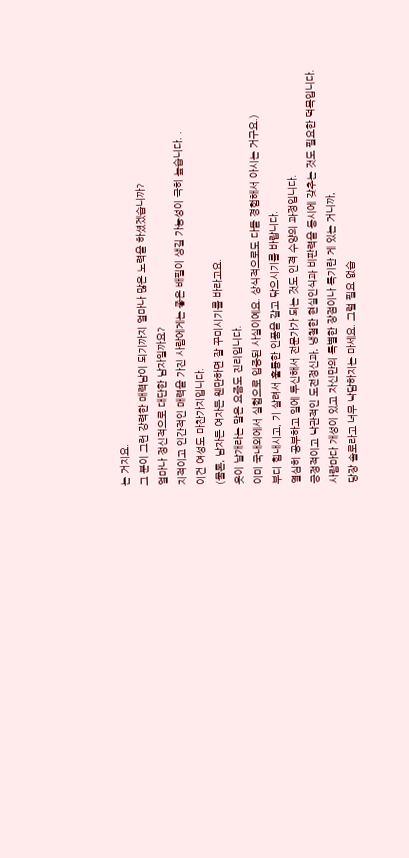는 거지요.
그 분이 그런 강력한 매력남이 되기까지 얼마나 많은 노력을 하셨겠습니까?
얼마나 정신적으로 대단한 남자일까요?
지적이고 인간적인 매력을 가진 사람에게는 좋은 배필이 생길 가능성이 극히 높습니다. .
이건 여성도 마찬가지입니다.
(물론, 남자든 여자든 웬만하면 잘 꾸미시기를 바라고요.
옷이 날개라는 말은 요즘도 진리입니다.
이미 국내외에서 실험으로 입증된 사실이예요. 상식적으로도 다들 경험해서 아시는 거구요.)
부디 힘내시고, 기 살려서 훌륭한 인품을 갈고 닦으시기를 바랍니다.
열심히 공부하고 일에 투신해서 전문가가 되는 것도 인격 수양의 과정입니다.
긍정적이고 낙관적인 도전정신과, 냉철한 현실인식과 비판력을 동시에 갖추는 것도 필요한 덕목입니다.
사람마다 개성이 있고 자신만의 특별한 장점이나 특기란 게 있는 거니까,
당장 솔로라고 너무 낙담하지는 마세요. 그럴 필요 없습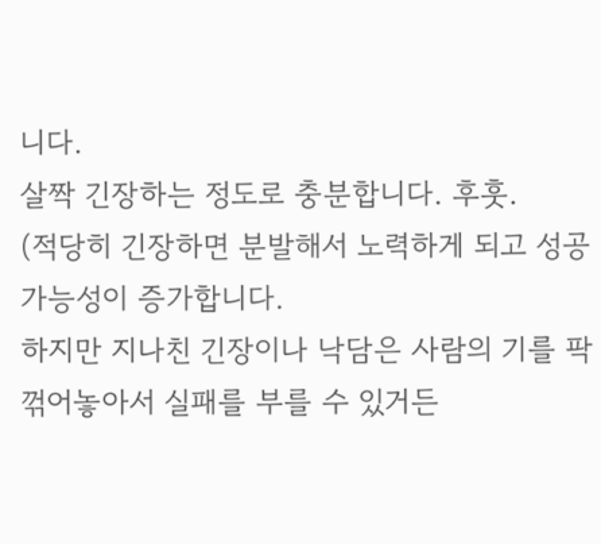니다.
살짝 긴장하는 정도로 충분합니다. 후훗.
(적당히 긴장하면 분발해서 노력하게 되고 성공 가능성이 증가합니다.
하지만 지나친 긴장이나 낙담은 사람의 기를 팍 꺾어놓아서 실패를 부를 수 있거든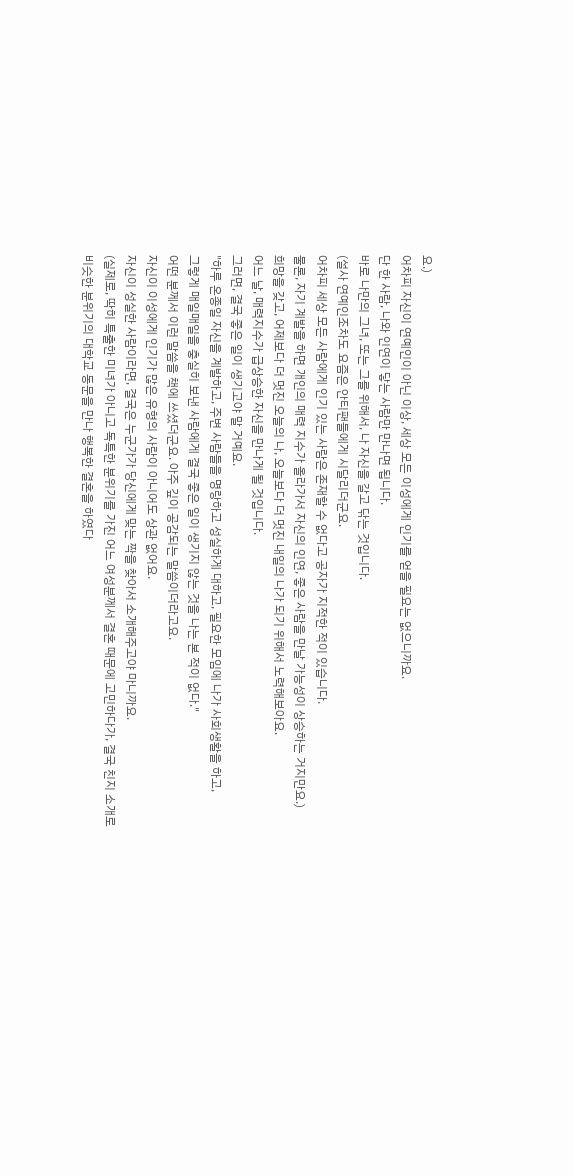요.)
어차피 자신이 연예인이 아닌 이상, 세상 모든 이성에게 인기를 얻을 필요는 없으니까요.
단 한 사람, 나와 인연이 닿는 사람만 만나면 됩니다.
바로 나만의 그녀, 또는 그를 위해서, 나 자신을 갈고 닦는 것입니다.
(설사 연예인조차도 요즘은 안티팬들에게 시달리더군요.
어차피 세상 모든 사람에게 인기 있는 사람은 존재할 수 없다고 공자가 지적한 적이 있습니다.
물론, 자기 계발을 하면 개인의 매력 지수가 올라가서 자신의 인연, 좋은 사람을 만날 가능성이 상승하는 거지만요.)
희망을 갖고, 어제보다 더 멋진 오늘의 나, 오늘보다 더 멋진 내일의 나가 되기 위해서 노력해보아요.
어느 날, 매력지수가 급상승한 자신을 만나게 될 것입니다.
그러면, 결국 좋은 일이 생기고야 말 거예요.
"하루 온종일 자신을 계발하고, 주변 사람들을 명랑하고 성실하게 대하고, 필요한 모임에 나가 사회생활을 하고,
그렇게 매일매일을 충실히 보낸 사람에게 결국 좋은 일이 생기지 않는 것을 나는 본 적이 없다."
어떤 분께서 이런 말씀을 책에 쓰셨더군요. 아주 깊이 공감되는 말씀이더라고요.
자신이 이성에게 인기가 많은 유형의 사람이 아니어도 상관 없어요.
자신이 성실한 사람이라면, 결국은 누군가가 당신에게 맞는 짝을 찾아서 소개해주고야 마니까요.
(실제로, 딱히 특출한 미녀가 아니고 독특한 분위기를 가진 어느 여성분께서 결혼 때문에 고민하다가, 결국 친지 소개로 비슷한 분위기의 대학교 동문을 만나 행복한 결혼을 하였다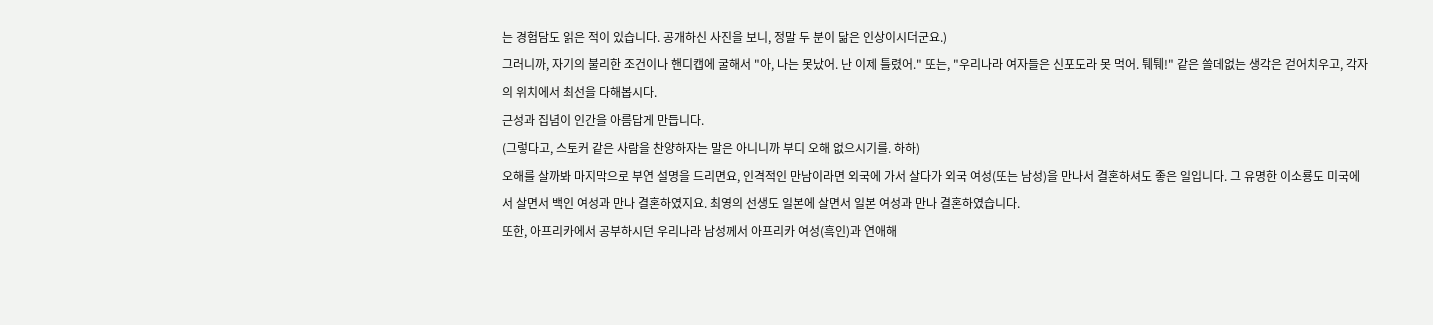는 경험담도 읽은 적이 있습니다. 공개하신 사진을 보니, 정말 두 분이 닮은 인상이시더군요.)
그러니까, 자기의 불리한 조건이나 핸디캡에 굴해서 "아, 나는 못났어. 난 이제 틀렸어." 또는, "우리나라 여자들은 신포도라 못 먹어. 퉤퉤!" 같은 쓸데없는 생각은 걷어치우고, 각자의 위치에서 최선을 다해봅시다.
근성과 집념이 인간을 아름답게 만듭니다.
(그렇다고, 스토커 같은 사람을 찬양하자는 말은 아니니까 부디 오해 없으시기를. 하하)
오해를 살까봐 마지막으로 부연 설명을 드리면요, 인격적인 만남이라면 외국에 가서 살다가 외국 여성(또는 남성)을 만나서 결혼하셔도 좋은 일입니다. 그 유명한 이소룡도 미국에서 살면서 백인 여성과 만나 결혼하였지요. 최영의 선생도 일본에 살면서 일본 여성과 만나 결혼하였습니다.
또한, 아프리카에서 공부하시던 우리나라 남성께서 아프리카 여성(흑인)과 연애해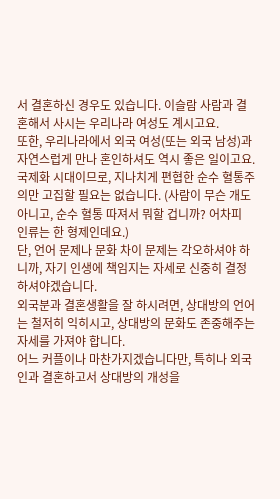서 결혼하신 경우도 있습니다. 이슬람 사람과 결혼해서 사시는 우리나라 여성도 계시고요.
또한, 우리나라에서 외국 여성(또는 외국 남성)과 자연스럽게 만나 혼인하셔도 역시 좋은 일이고요. 국제화 시대이므로, 지나치게 편협한 순수 혈통주의만 고집할 필요는 없습니다. (사람이 무슨 개도 아니고, 순수 혈통 따져서 뭐할 겁니까? 어차피 인류는 한 형제인데요.)
단, 언어 문제나 문화 차이 문제는 각오하셔야 하니까, 자기 인생에 책임지는 자세로 신중히 결정하셔야겠습니다.
외국분과 결혼생활을 잘 하시려면, 상대방의 언어는 철저히 익히시고, 상대방의 문화도 존중해주는 자세를 가져야 합니다.
어느 커플이나 마찬가지겠습니다만, 특히나 외국인과 결혼하고서 상대방의 개성을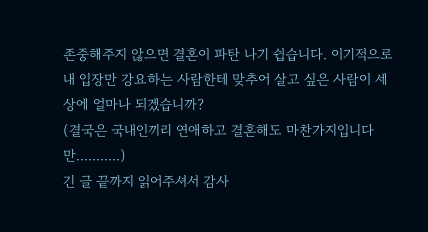존중해주지 않으면 결혼이 파탄 나기 쉽습니다. 이기적으로 내 입장만 강요하는 사람한테 맞추어 살고 싶은 사람이 세상에 얼마나 되겠습니까?
(결국은 국내인끼리 연애하고 결혼해도 마찬가지입니다만...........)
긴 글 끝까지 읽어주셔서 감사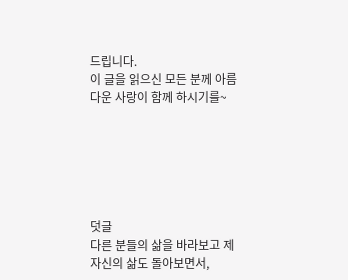드립니다.
이 글을 읽으신 모든 분께 아름다운 사랑이 함께 하시기를~






덧글
다른 분들의 삶을 바라보고 제 자신의 삶도 돌아보면서,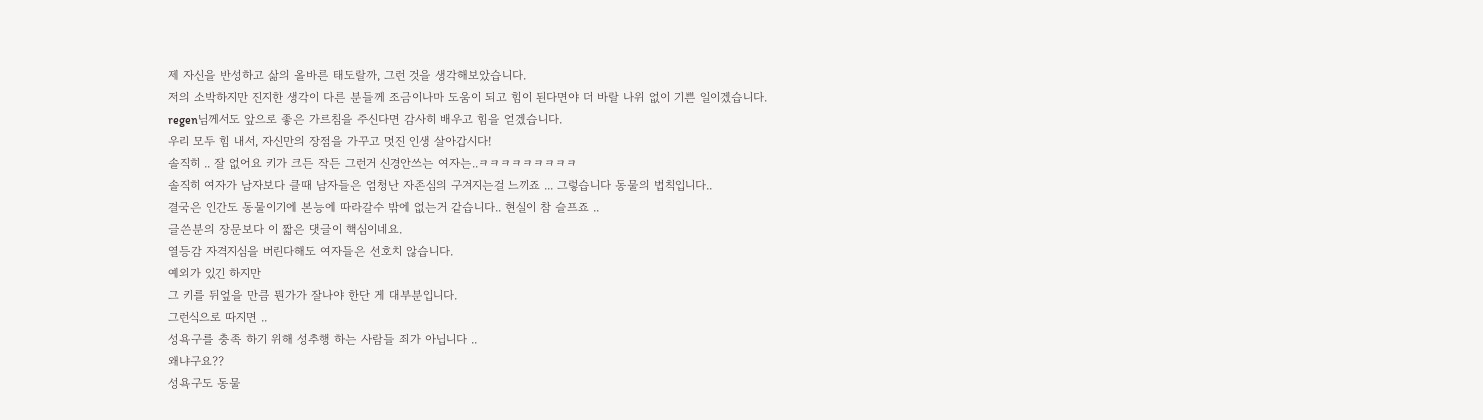제 자신을 반성하고 삶의 올바른 태도랄까, 그런 것을 생각해보았습니다.
저의 소박하지만 진지한 생각이 다른 분들께 조금이나마 도움이 되고 힘이 된다면야 더 바랄 나위 없이 기쁜 일이겠습니다.
regen님께서도 앞으로 좋은 가르침을 주신다면 감사히 배우고 힘을 얻겠습니다.
우리 모두 힘 내서, 자신만의 장점을 가꾸고 멋진 인생 살아갑시다!
솔직히 .. 잘 없어요 키가 크든 작든 그런거 신경안쓰는 여자는..ㅋㅋㅋㅋㅋㅋㅋㅋㅋ
솔직히 여자가 남자보다 클때 남자들은 엄청난 자존심의 구겨지는걸 느끼죠 ... 그렇습니다 동물의 법칙입니다..
결국은 인간도 동물이기에 본능에 따라갈수 밖에 없는거 같습니다.. 현실이 참 슬프죠 ..
글쓴분의 장문보다 이 짧은 댓글이 핵심이네요.
열등감 자격지심을 버린다해도 여자들은 선호치 않습니다.
예외가 있긴 하지만
그 키를 뒤엎을 만큼 뭔가가 잘나야 한단 게 대부분입니다.
그런식으로 따지면 ..
성욕구를 충족 하기 위해 성추행 하는 사람들 죄가 아닙니다 ..
왜냐구요??
성욕구도 동물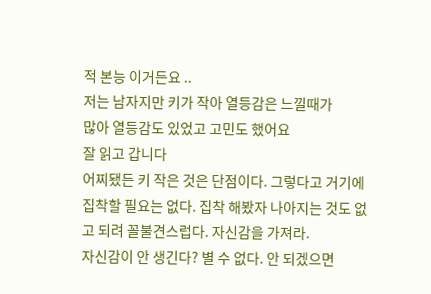적 본능 이거든요 ..
저는 남자지만 키가 작아 열등감은 느낄때가
많아 열등감도 있었고 고민도 했어요
잘 읽고 갑니다
어찌됐든 키 작은 것은 단점이다. 그렇다고 거기에 집착할 필요는 없다. 집착 해봤자 나아지는 것도 없고 되려 꼴불견스럽다. 자신감을 가져라.
자신감이 안 생긴다? 별 수 없다. 안 되겠으면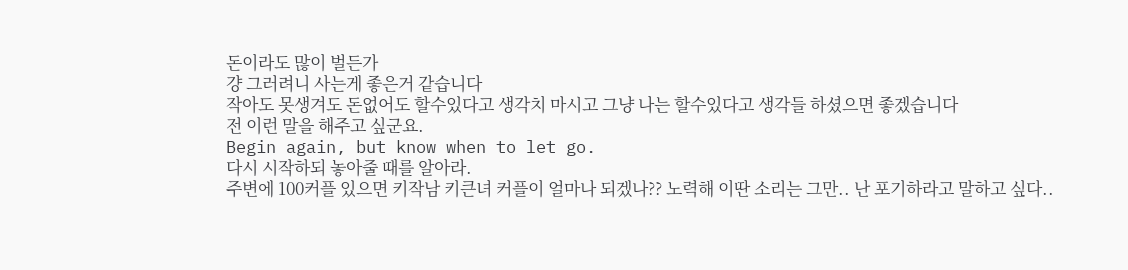돈이라도 많이 벌든가
걍 그러려니 사는게 좋은거 같습니다
작아도 못생겨도 돈없어도 할수있다고 생각치 마시고 그냥 나는 할수있다고 생각들 하셨으면 좋겠습니다
전 이런 말을 해주고 싶군요.
Begin again, but know when to let go.
다시 시작하되 놓아줄 때를 알아라.
주변에 100커플 있으면 키작남 키큰녀 커플이 얼마나 되겠나?? 노력해 이딴 소리는 그만.. 난 포기하라고 말하고 싶다..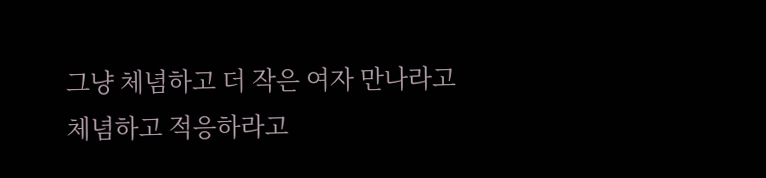그냥 체념하고 더 작은 여자 만나라고
체념하고 적응하라고